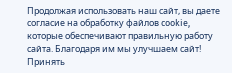Продолжая использовать наш сайт, вы даете согласие на обработку файлов cookie, которые обеспечивают правильную работу сайта. Благодаря им мы улучшаем сайт!
Принять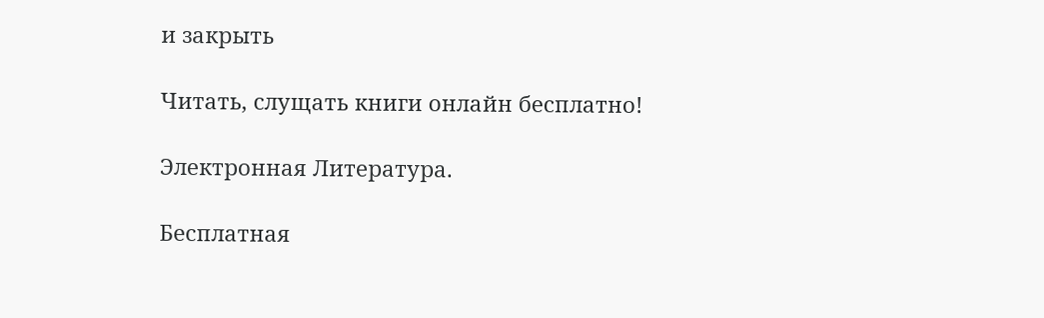и закрыть

Читать, слущать книги онлайн бесплатно!

Электронная Литература.

Бесплатная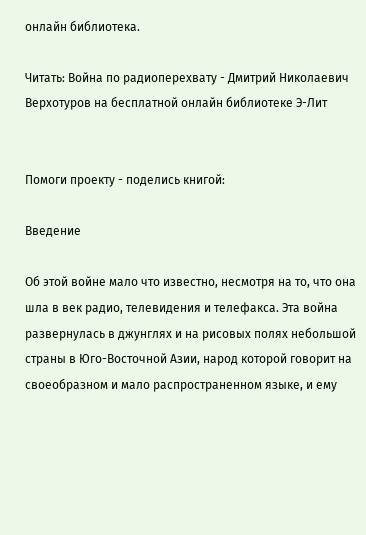онлайн библиотека.

Читать: Война по радиоперехвату - Дмитрий Николаевич Верхотуров на бесплатной онлайн библиотеке Э-Лит


Помоги проекту - поделись книгой:

Введение

Об этой войне мало что известно, несмотря на то, что она шла в век радио, телевидения и телефакса. Эта война развернулась в джунглях и на рисовых полях небольшой страны в Юго-Восточной Азии, народ которой говорит на своеобразном и мало распространенном языке, и ему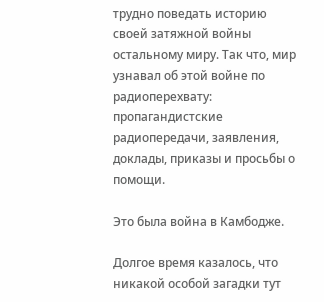трудно поведать историю своей затяжной войны остальному миру. Так что, мир узнавал об этой войне по радиоперехвату: пропагандистские радиопередачи, заявления, доклады, приказы и просьбы о помощи.

Это была война в Камбодже.

Долгое время казалось, что никакой особой загадки тут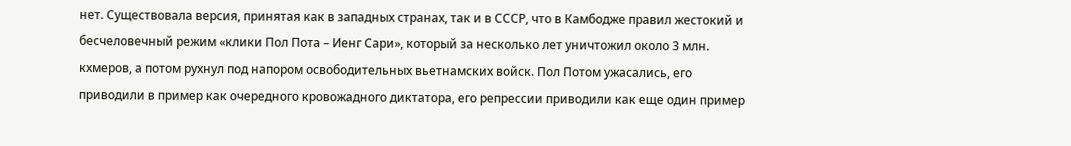нет. Существовала версия, принятая как в западных странах, так и в СССР, что в Камбодже правил жестокий и бесчеловечный режим «клики Пол Пота – Иенг Сари», который за несколько лет уничтожил около 3 млн. кхмеров, а потом рухнул под напором освободительных вьетнамских войск. Пол Потом ужасались, его приводили в пример как очередного кровожадного диктатора, его репрессии приводили как еще один пример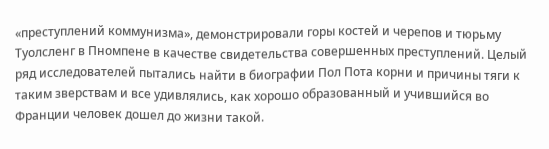«преступлений коммунизма», демонстрировали горы костей и черепов и тюрьму Туолсленг в Пномпене в качестве свидетельства совершенных преступлений. Целый ряд исследователей пытались найти в биографии Пол Пота корни и причины тяги к таким зверствам и все удивлялись, как хорошо образованный и учившийся во Франции человек дошел до жизни такой.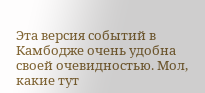Эта версия событий в Камбодже очень удобна своей очевидностью. Мол, какие тут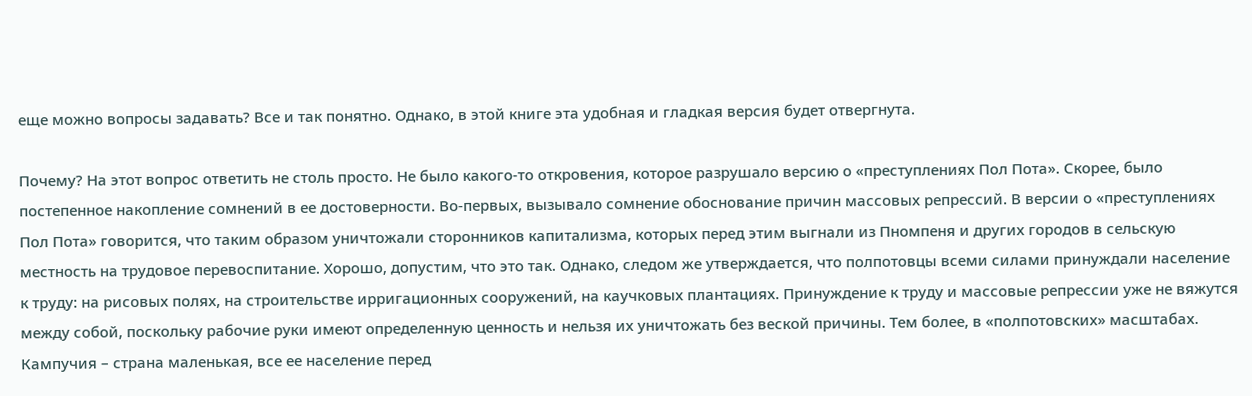еще можно вопросы задавать? Все и так понятно. Однако, в этой книге эта удобная и гладкая версия будет отвергнута.

Почему? На этот вопрос ответить не столь просто. Не было какого-то откровения, которое разрушало версию о «преступлениях Пол Пота». Скорее, было постепенное накопление сомнений в ее достоверности. Во-первых, вызывало сомнение обоснование причин массовых репрессий. В версии о «преступлениях Пол Пота» говорится, что таким образом уничтожали сторонников капитализма, которых перед этим выгнали из Пномпеня и других городов в сельскую местность на трудовое перевоспитание. Хорошо, допустим, что это так. Однако, следом же утверждается, что полпотовцы всеми силами принуждали население к труду: на рисовых полях, на строительстве ирригационных сооружений, на каучковых плантациях. Принуждение к труду и массовые репрессии уже не вяжутся между собой, поскольку рабочие руки имеют определенную ценность и нельзя их уничтожать без веской причины. Тем более, в «полпотовских» масштабах. Кампучия – страна маленькая, все ее население перед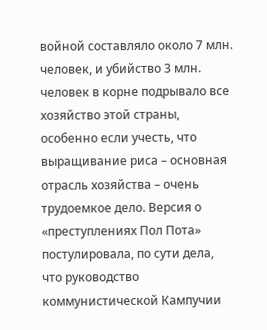войной составляло около 7 млн. человек, и убийство 3 млн. человек в корне подрывало все хозяйство этой страны, особенно если учесть, что выращивание риса – основная отрасль хозяйства – очень трудоемкое дело. Версия о «преступлениях Пол Пота» постулировала, по сути дела, что руководство коммунистической Кампучии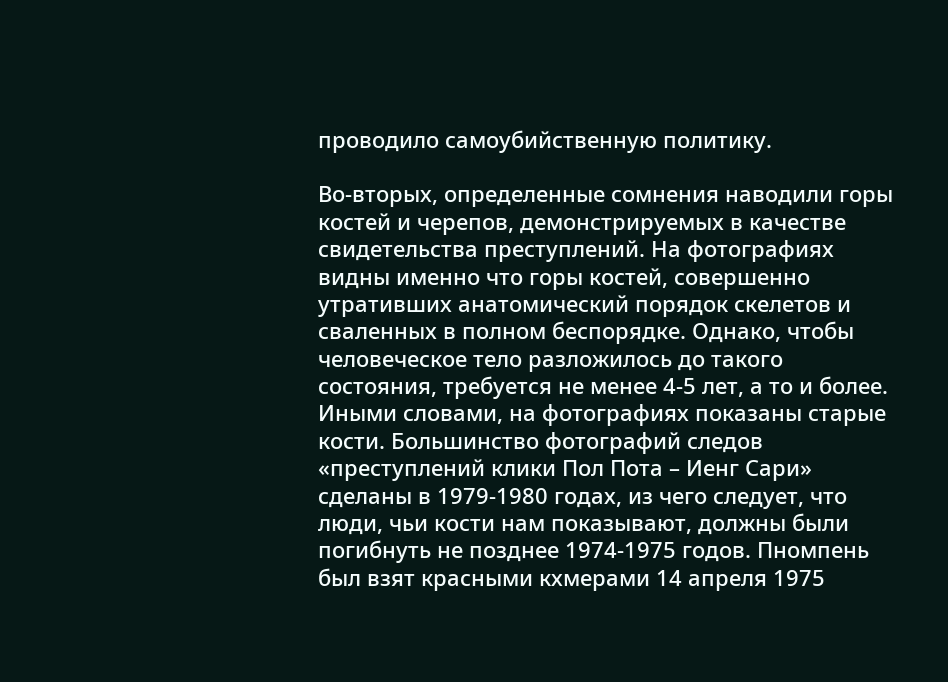проводило самоубийственную политику.

Во-вторых, определенные сомнения наводили горы костей и черепов, демонстрируемых в качестве свидетельства преступлений. На фотографиях видны именно что горы костей, совершенно утративших анатомический порядок скелетов и сваленных в полном беспорядке. Однако, чтобы человеческое тело разложилось до такого состояния, требуется не менее 4-5 лет, а то и более. Иными словами, на фотографиях показаны старые кости. Большинство фотографий следов «преступлений клики Пол Пота – Иенг Сари» сделаны в 1979-1980 годах, из чего следует, что люди, чьи кости нам показывают, должны были погибнуть не позднее 1974-1975 годов. Пномпень был взят красными кхмерами 14 апреля 1975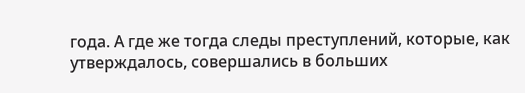года. А где же тогда следы преступлений, которые, как утверждалось, совершались в больших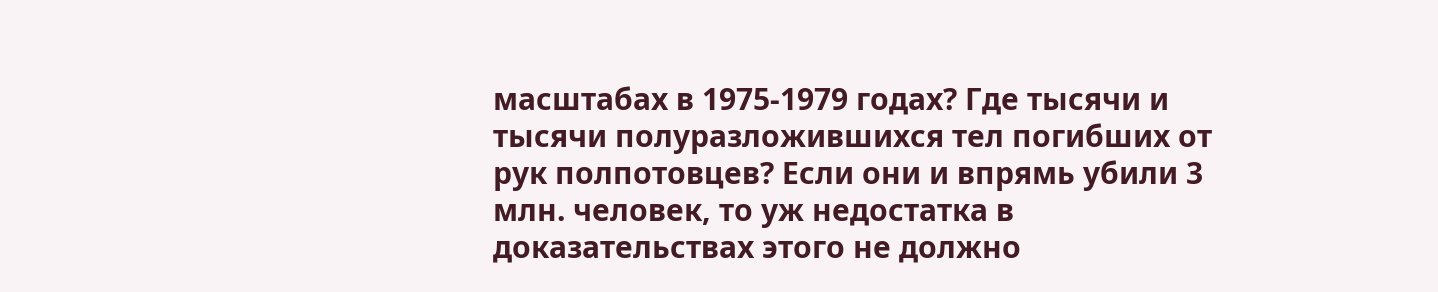масштабах в 1975-1979 годах? Где тысячи и тысячи полуразложившихся тел погибших от рук полпотовцев? Если они и впрямь убили 3 млн. человек, то уж недостатка в доказательствах этого не должно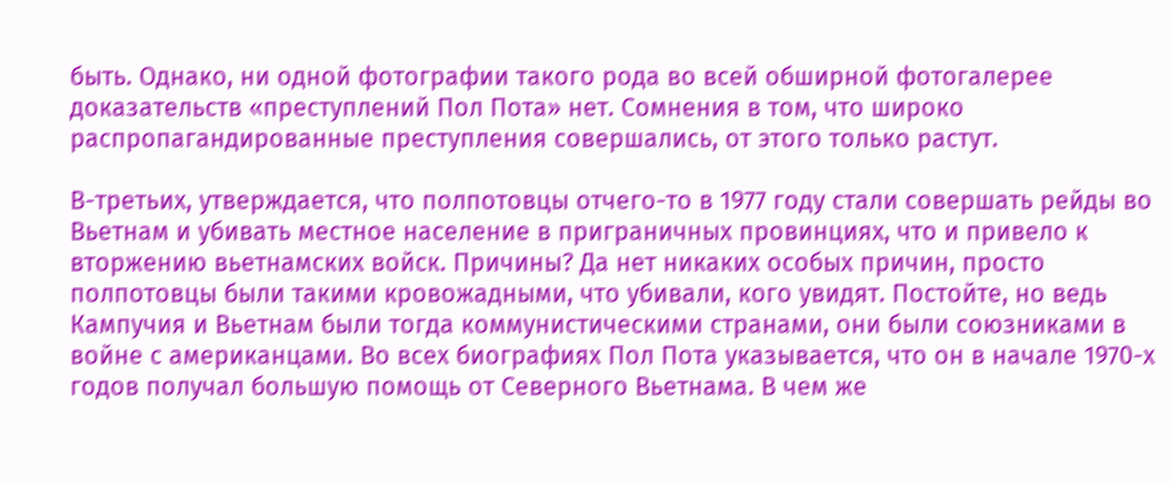быть. Однако, ни одной фотографии такого рода во всей обширной фотогалерее доказательств «преступлений Пол Пота» нет. Сомнения в том, что широко распропагандированные преступления совершались, от этого только растут.

В-третьих, утверждается, что полпотовцы отчего-то в 1977 году стали совершать рейды во Вьетнам и убивать местное население в приграничных провинциях, что и привело к вторжению вьетнамских войск. Причины? Да нет никаких особых причин, просто полпотовцы были такими кровожадными, что убивали, кого увидят. Постойте, но ведь Кампучия и Вьетнам были тогда коммунистическими странами, они были союзниками в войне с американцами. Во всех биографиях Пол Пота указывается, что он в начале 1970-х годов получал большую помощь от Северного Вьетнама. В чем же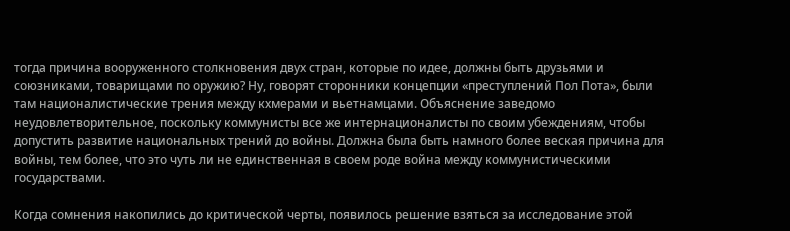тогда причина вооруженного столкновения двух стран, которые по идее, должны быть друзьями и союзниками, товарищами по оружию? Ну, говорят сторонники концепции «преступлений Пол Пота», были там националистические трения между кхмерами и вьетнамцами. Объяснение заведомо неудовлетворительное, поскольку коммунисты все же интернационалисты по своим убеждениям, чтобы допустить развитие национальных трений до войны. Должна была быть намного более веская причина для войны, тем более, что это чуть ли не единственная в своем роде война между коммунистическими государствами.

Когда сомнения накопились до критической черты, появилось решение взяться за исследование этой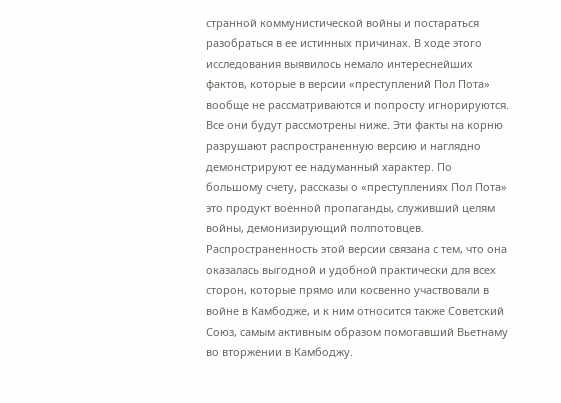странной коммунистической войны и постараться разобраться в ее истинных причинах. В ходе этого исследования выявилось немало интереснейших фактов, которые в версии «преступлений Пол Пота» вообще не рассматриваются и попросту игнорируются. Все они будут рассмотрены ниже. Эти факты на корню разрушают распространенную версию и наглядно демонстрируют ее надуманный характер. По большому счету, рассказы о «преступлениях Пол Пота» это продукт военной пропаганды, служивший целям войны, демонизирующий полпотовцев. Распространенность этой версии связана с тем, что она оказалась выгодной и удобной практически для всех сторон, которые прямо или косвенно участвовали в войне в Камбодже, и к ним относится также Советский Союз, самым активным образом помогавший Вьетнаму во вторжении в Камбоджу.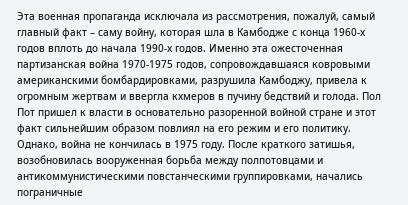Эта военная пропаганда исключала из рассмотрения, пожалуй, самый главный факт – саму войну, которая шла в Камбодже с конца 1960-х годов вплоть до начала 1990-х годов. Именно эта ожесточенная партизанская война 1970-1975 годов, сопровождавшаяся ковровыми американскими бомбардировками, разрушила Камбоджу, привела к огромным жертвам и ввергла кхмеров в пучину бедствий и голода. Пол Пот пришел к власти в основательно разоренной войной стране и этот факт сильнейшим образом повлиял на его режим и его политику. Однако, война не кончилась в 1975 году. После краткого затишья, возобновилась вооруженная борьба между полпотовцами и антикоммунистическими повстанческими группировками, начались пограничные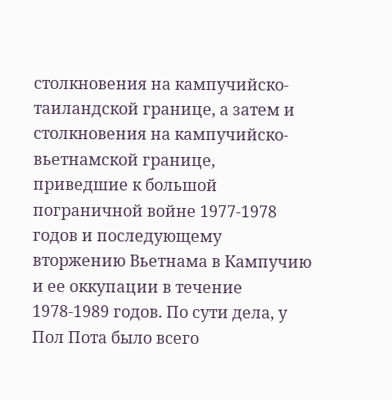столкновения на кампучийско-таиландской границе, а затем и столкновения на кампучийско-вьетнамской границе, приведшие к большой пограничной войне 1977-1978 годов и последующему вторжению Вьетнама в Кампучию и ее оккупации в течение 1978-1989 годов. По сути дела, у Пол Пота было всего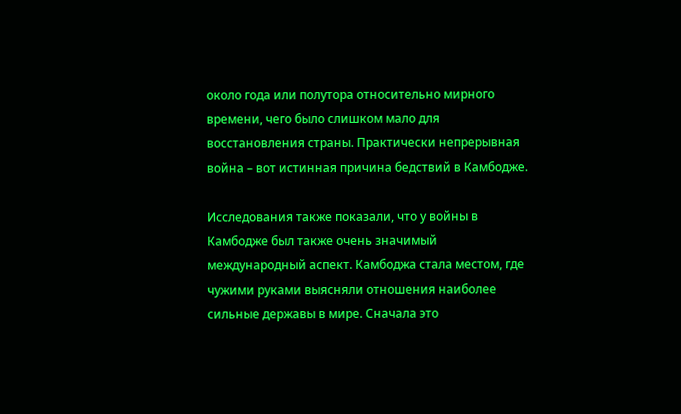около года или полутора относительно мирного времени, чего было слишком мало для восстановления страны. Практически непрерывная война – вот истинная причина бедствий в Камбодже.

Исследования также показали, что у войны в Камбодже был также очень значимый международный аспект. Камбоджа стала местом, где чужими руками выясняли отношения наиболее сильные державы в мире. Сначала это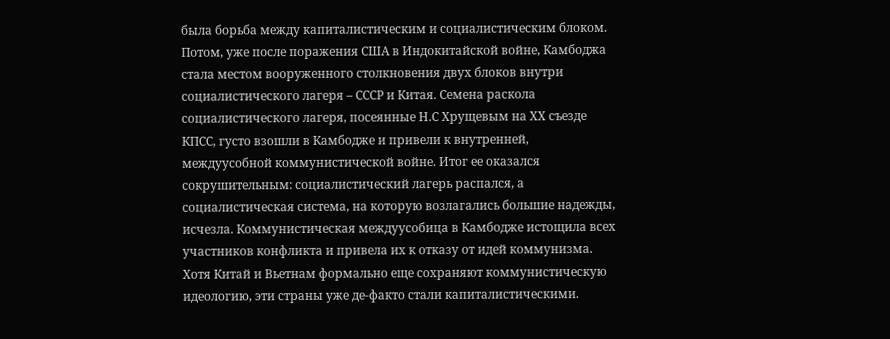была борьба между капиталистическим и социалистическим блоком. Потом, уже после поражения США в Индокитайской войне, Камбоджа стала местом вооруженного столкновения двух блоков внутри социалистического лагеря – СССР и Китая. Семена раскола социалистического лагеря, посеянные Н.С Хрущевым на ХХ съезде КПСС, густо взошли в Камбодже и привели к внутренней, междуусобной коммунистической войне. Итог ее оказался сокрушительным: социалистический лагерь распался, а социалистическая система, на которую возлагались большие надежды, исчезла. Коммунистическая междуусобица в Камбодже истощила всех участников конфликта и привела их к отказу от идей коммунизма. Хотя Китай и Вьетнам формально еще сохраняют коммунистическую идеологию, эти страны уже де-факто стали капиталистическими.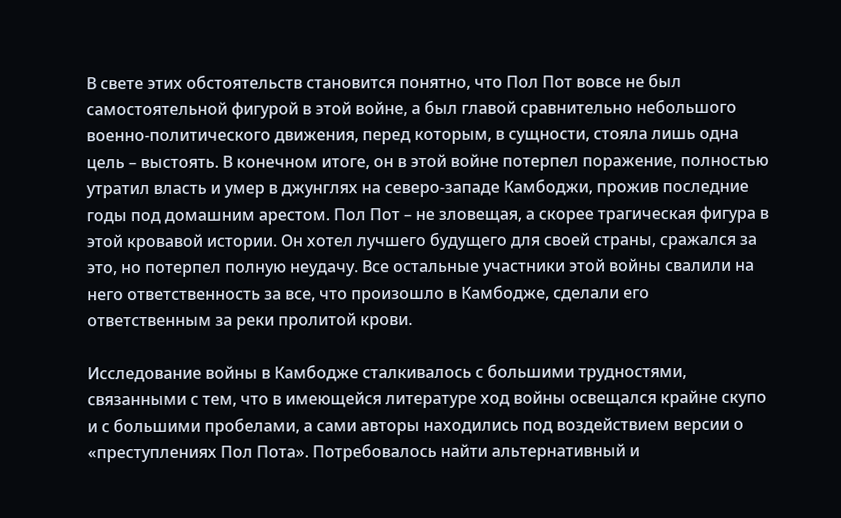В свете этих обстоятельств становится понятно, что Пол Пот вовсе не был самостоятельной фигурой в этой войне, а был главой сравнительно небольшого военно-политического движения, перед которым, в сущности, стояла лишь одна цель – выстоять. В конечном итоге, он в этой войне потерпел поражение, полностью утратил власть и умер в джунглях на северо-западе Камбоджи, прожив последние годы под домашним арестом. Пол Пот – не зловещая, а скорее трагическая фигура в этой кровавой истории. Он хотел лучшего будущего для своей страны, сражался за это, но потерпел полную неудачу. Все остальные участники этой войны свалили на него ответственность за все, что произошло в Камбодже, сделали его ответственным за реки пролитой крови.

Исследование войны в Камбодже сталкивалось с большими трудностями, связанными с тем, что в имеющейся литературе ход войны освещался крайне скупо и с большими пробелами, а сами авторы находились под воздействием версии о «преступлениях Пол Пота». Потребовалось найти альтернативный и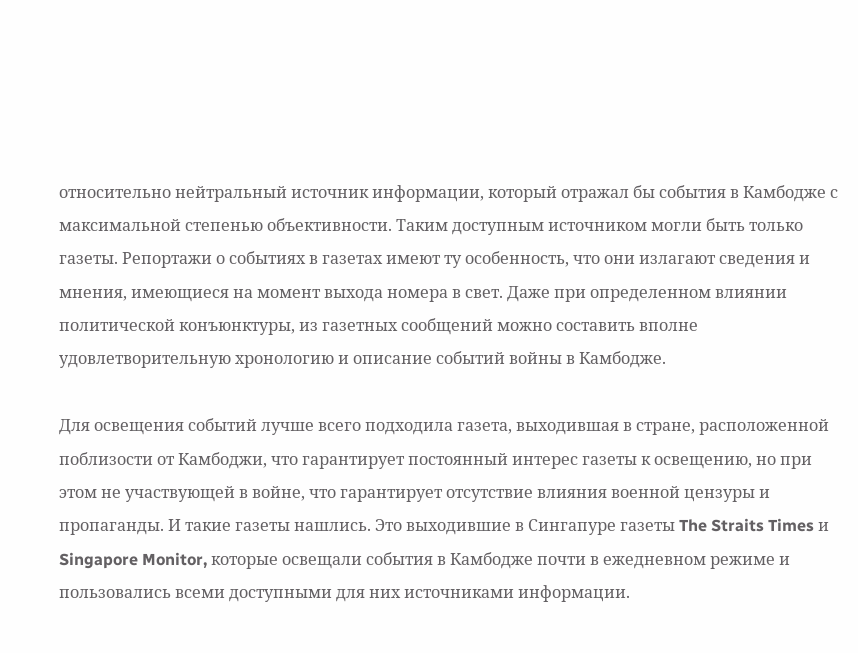относительно нейтральный источник информации, который отражал бы события в Камбодже с максимальной степенью объективности. Таким доступным источником могли быть только газеты. Репортажи о событиях в газетах имеют ту особенность, что они излагают сведения и мнения, имеющиеся на момент выхода номера в свет. Даже при определенном влиянии политической конъюнктуры, из газетных сообщений можно составить вполне удовлетворительную хронологию и описание событий войны в Камбодже.

Для освещения событий лучше всего подходила газета, выходившая в стране, расположенной поблизости от Камбоджи, что гарантирует постоянный интерес газеты к освещению, но при этом не участвующей в войне, что гарантирует отсутствие влияния военной цензуры и пропаганды. И такие газеты нашлись. Это выходившие в Сингапуре газеты The Straits Times и Singapore Monitor, которые освещали события в Камбодже почти в ежедневном режиме и пользовались всеми доступными для них источниками информации.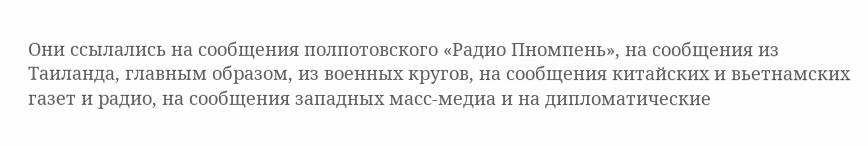Они ссылались на сообщения полпотовского «Радио Пномпень», на сообщения из Таиланда, главным образом, из военных кругов, на сообщения китайских и вьетнамских газет и радио, на сообщения западных масс-медиа и на дипломатические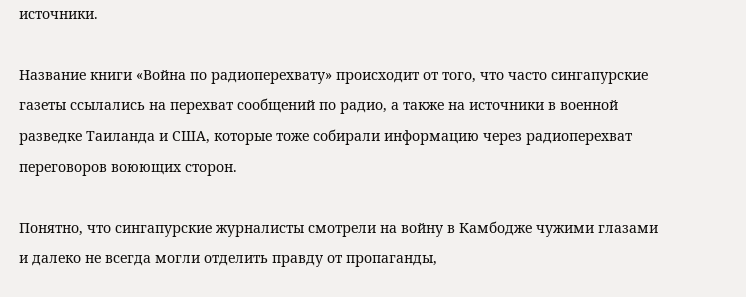источники.

Название книги «Война по радиоперехвату» происходит от того, что часто сингапурские газеты ссылались на перехват сообщений по радио, а также на источники в военной разведке Таиланда и США, которые тоже собирали информацию через радиоперехват переговоров воюющих сторон.

Понятно, что сингапурские журналисты смотрели на войну в Камбодже чужими глазами и далеко не всегда могли отделить правду от пропаганды,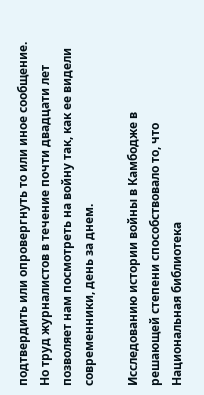подтвердить или опровергнуть то или иное сообщение. Но труд журналистов в течение почти двадцати лет позволяет нам посмотреть на войну так, как ее видели современники, день за днем.

Исследованию истории войны в Камбодже в решающей степени способствовало то, что Национальная библиотека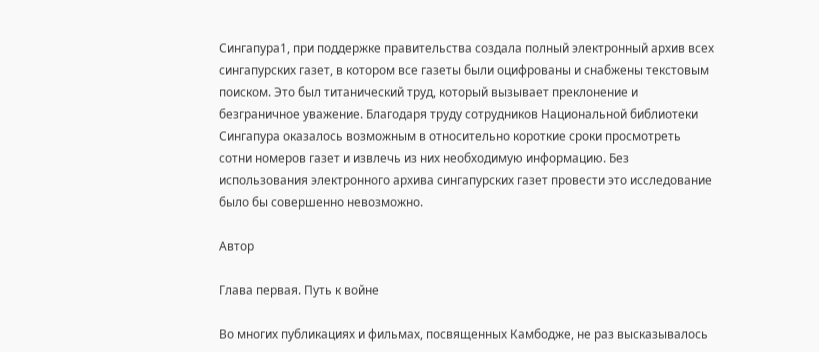Сингапура1, при поддержке правительства создала полный электронный архив всех сингапурских газет, в котором все газеты были оцифрованы и снабжены текстовым поиском. Это был титанический труд, который вызывает преклонение и безграничное уважение. Благодаря труду сотрудников Национальной библиотеки Сингапура оказалось возможным в относительно короткие сроки просмотреть сотни номеров газет и извлечь из них необходимую информацию. Без использования электронного архива сингапурских газет провести это исследование было бы совершенно невозможно.

Автор

Глава первая. Путь к войне

Во многих публикациях и фильмах, посвященных Камбодже, не раз высказывалось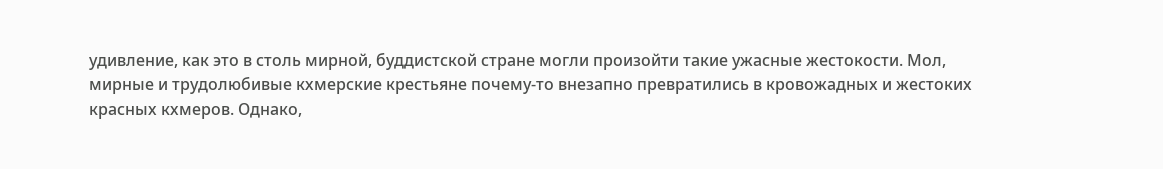удивление, как это в столь мирной, буддистской стране могли произойти такие ужасные жестокости. Мол, мирные и трудолюбивые кхмерские крестьяне почему-то внезапно превратились в кровожадных и жестоких красных кхмеров. Однако,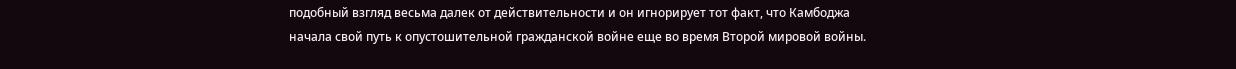подобный взгляд весьма далек от действительности и он игнорирует тот факт, что Камбоджа начала свой путь к опустошительной гражданской войне еще во время Второй мировой войны.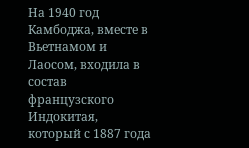На 1940 год Камбоджа, вместе в Вьетнамом и Лаосом, входила в состав французского Индокитая, который с 1887 года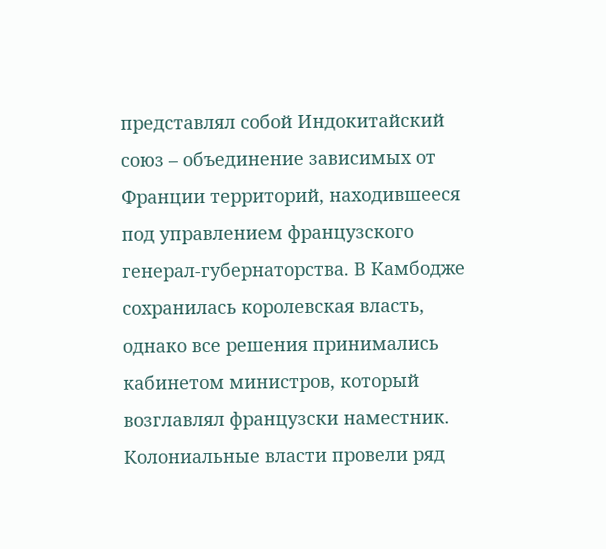представлял собой Индокитайский союз – объединение зависимых от Франции территорий, находившееся под управлением французского генерал-губернаторства. В Камбодже сохранилась королевская власть, однако все решения принимались кабинетом министров, который возглавлял французски наместник. Колониальные власти провели ряд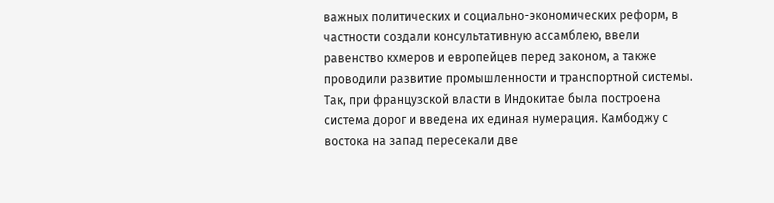важных политических и социально-экономических реформ, в частности создали консультативную ассамблею, ввели равенство кхмеров и европейцев перед законом, а также проводили развитие промышленности и транспортной системы. Так, при французской власти в Индокитае была построена система дорог и введена их единая нумерация. Камбоджу с востока на запад пересекали две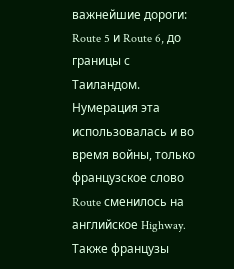важнейшие дороги: Route 5 и Route 6, до границы с Таиландом. Нумерация эта использовалась и во время войны, только французское слово Route сменилось на английское Highway. Также французы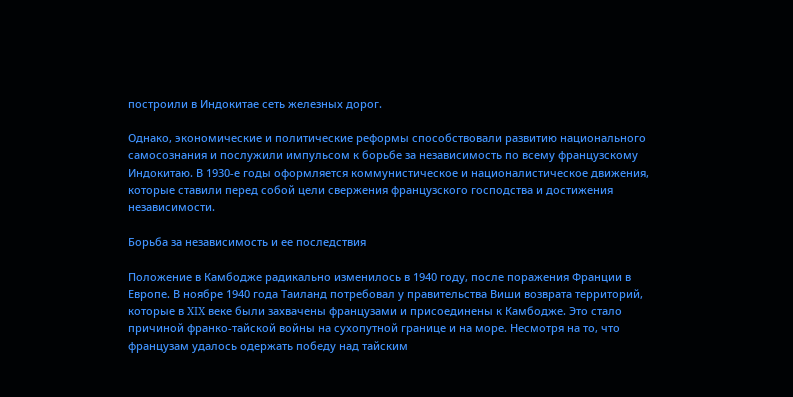построили в Индокитае сеть железных дорог.

Однако, экономические и политические реформы способствовали развитию национального самосознания и послужили импульсом к борьбе за независимость по всему французскому Индокитаю. В 1930-е годы оформляется коммунистическое и националистическое движения, которые ставили перед собой цели свержения французского господства и достижения независимости.

Борьба за независимость и ее последствия

Положение в Камбодже радикально изменилось в 1940 году, после поражения Франции в Европе. В ноябре 1940 года Таиланд потребовал у правительства Виши возврата территорий, которые в XIX веке были захвачены французами и присоединены к Камбодже. Это стало причиной франко-тайской войны на сухопутной границе и на море. Несмотря на то, что французам удалось одержать победу над тайским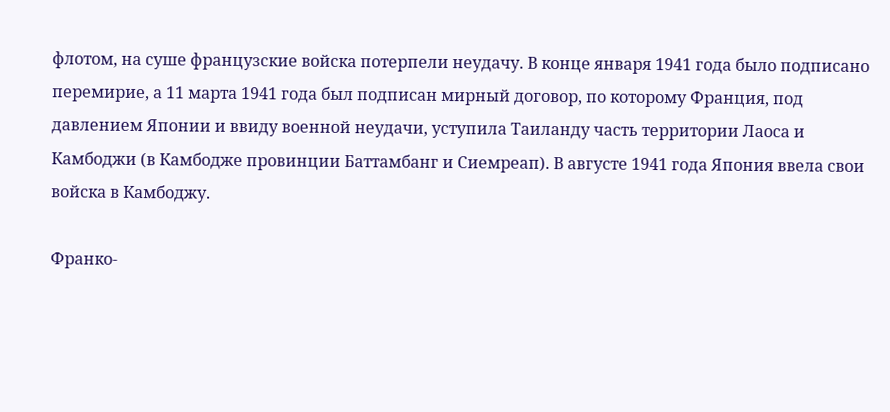флотом, на суше французские войска потерпели неудачу. В конце января 1941 года было подписано перемирие, а 11 марта 1941 года был подписан мирный договор, по которому Франция, под давлением Японии и ввиду военной неудачи, уступила Таиланду часть территории Лаоса и Камбоджи (в Камбодже провинции Баттамбанг и Сиемреап). В августе 1941 года Япония ввела свои войска в Камбоджу.

Франко-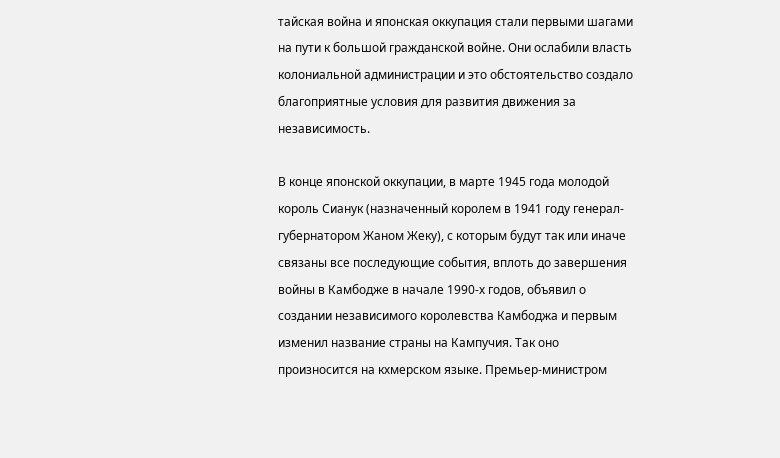тайская война и японская оккупация стали первыми шагами на пути к большой гражданской войне. Они ослабили власть колониальной администрации и это обстоятельство создало благоприятные условия для развития движения за независимость.

В конце японской оккупации, в марте 1945 года молодой король Сианук (назначенный королем в 1941 году генерал-губернатором Жаном Жеку), с которым будут так или иначе связаны все последующие события, вплоть до завершения войны в Камбодже в начале 1990-х годов, объявил о создании независимого королевства Камбоджа и первым изменил название страны на Кампучия. Так оно произносится на кхмерском языке. Премьер-министром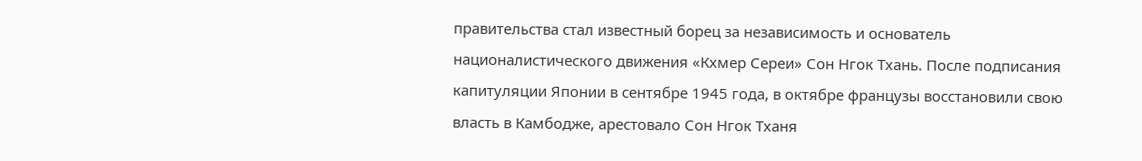правительства стал известный борец за независимость и основатель националистического движения «Кхмер Сереи» Сон Нгок Тхань. После подписания капитуляции Японии в сентябре 1945 года, в октябре французы восстановили свою власть в Камбодже, арестовало Сон Нгок Тханя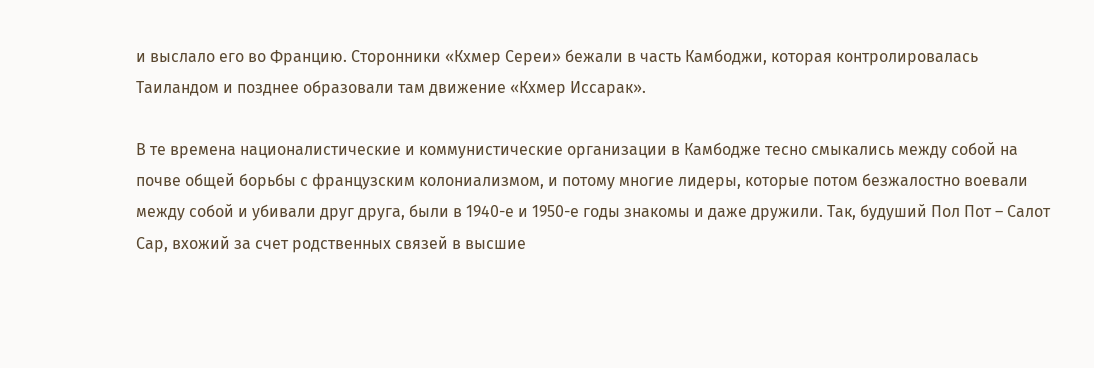и выслало его во Францию. Сторонники «Кхмер Сереи» бежали в часть Камбоджи, которая контролировалась Таиландом и позднее образовали там движение «Кхмер Иссарак».

В те времена националистические и коммунистические организации в Камбодже тесно смыкались между собой на почве общей борьбы с французским колониализмом, и потому многие лидеры, которые потом безжалостно воевали между собой и убивали друг друга, были в 1940-е и 1950-е годы знакомы и даже дружили. Так, будуший Пол Пот – Салот Сар, вхожий за счет родственных связей в высшие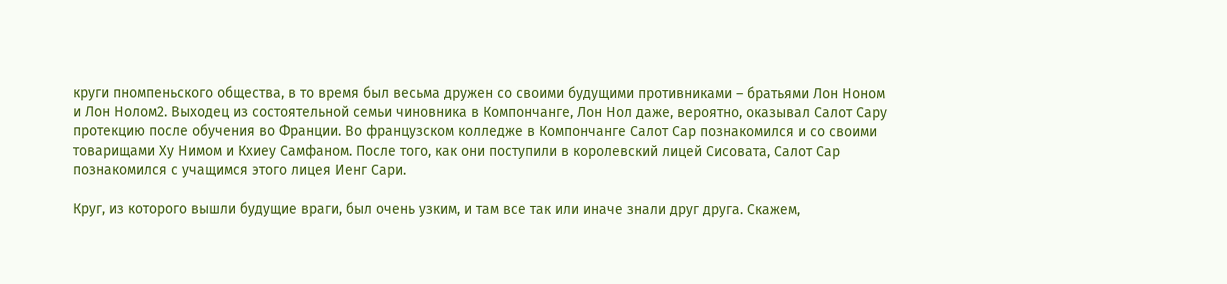круги пномпеньского общества, в то время был весьма дружен со своими будущими противниками – братьями Лон Ноном и Лон Нолом2. Выходец из состоятельной семьи чиновника в Компончанге, Лон Нол даже, вероятно, оказывал Салот Сару протекцию после обучения во Франции. Во французском колледже в Компончанге Салот Сар познакомился и со своими товарищами Ху Нимом и Кхиеу Самфаном. После того, как они поступили в королевский лицей Сисовата, Салот Сар познакомился с учащимся этого лицея Иенг Сари.

Круг, из которого вышли будущие враги, был очень узким, и там все так или иначе знали друг друга. Скажем,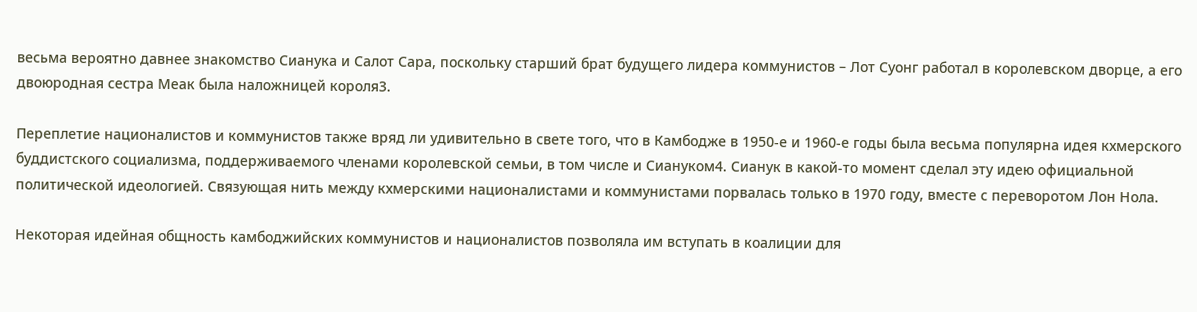весьма вероятно давнее знакомство Сианука и Салот Сара, поскольку старший брат будущего лидера коммунистов – Лот Суонг работал в королевском дворце, а его двоюродная сестра Меак была наложницей короля3.

Переплетие националистов и коммунистов также вряд ли удивительно в свете того, что в Камбодже в 1950-е и 1960-е годы была весьма популярна идея кхмерского буддистского социализма, поддерживаемого членами королевской семьи, в том числе и Сиануком4. Сианук в какой-то момент сделал эту идею официальной политической идеологией. Связующая нить между кхмерскими националистами и коммунистами порвалась только в 1970 году, вместе с переворотом Лон Нола.

Некоторая идейная общность камбоджийских коммунистов и националистов позволяла им вступать в коалиции для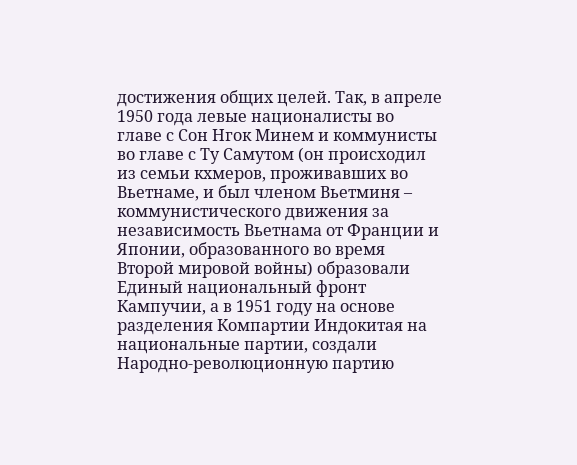достижения общих целей. Так, в апреле 1950 года левые националисты во главе с Сон Нгок Минем и коммунисты во главе с Ту Самутом (он происходил из семьи кхмеров, проживавших во Вьетнаме, и был членом Вьетминя – коммунистического движения за независимость Вьетнама от Франции и Японии, образованного во время Второй мировой войны) образовали Единый национальный фронт Кампучии, а в 1951 году на основе разделения Компартии Индокитая на национальные партии, создали Народно-революционную партию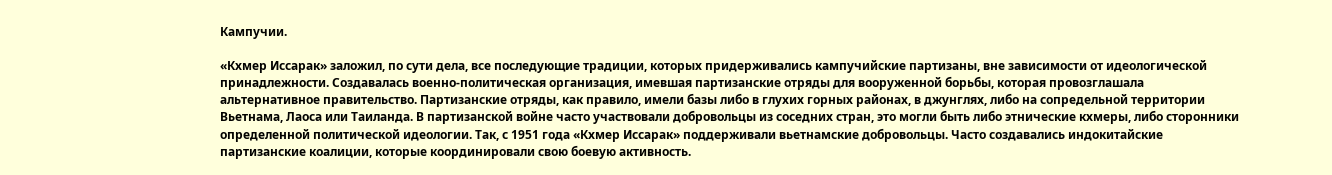Кампучии.

«Кхмер Иссарак» заложил, по сути дела, все последующие традиции, которых придерживались кампучийские партизаны, вне зависимости от идеологической принадлежности. Создавалась военно-политическая организация, имевшая партизанские отряды для вооруженной борьбы, которая провозглашала альтернативное правительство. Партизанские отряды, как правило, имели базы либо в глухих горных районах, в джунглях, либо на сопредельной территории Вьетнама, Лаоса или Таиланда. В партизанской войне часто участвовали добровольцы из соседних стран, это могли быть либо этнические кхмеры, либо сторонники определенной политической идеологии. Так, с 1951 года «Кхмер Иссарак» поддерживали вьетнамские добровольцы. Часто создавались индокитайские партизанские коалиции, которые координировали свою боевую активность.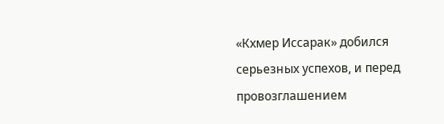«Кхмер Иссарак» добился серьезных успехов, и перед провозглашением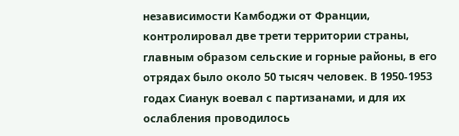независимости Камбоджи от Франции, контролировал две трети территории страны, главным образом сельские и горные районы, в его отрядах было около 50 тысяч человек. В 1950-1953 годах Сианук воевал с партизанами, и для их ослабления проводилось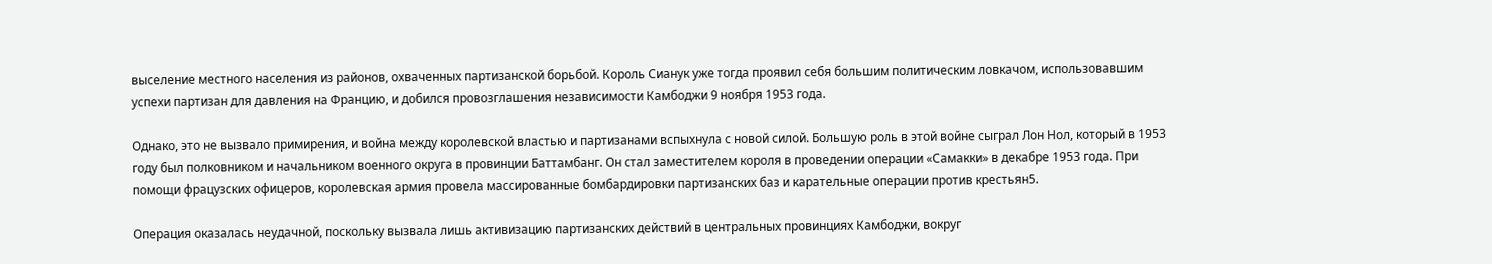выселение местного населения из районов, охваченных партизанской борьбой. Король Сианук уже тогда проявил себя большим политическим ловкачом, использовавшим успехи партизан для давления на Францию, и добился провозглашения независимости Камбоджи 9 ноября 1953 года.

Однако, это не вызвало примирения, и война между королевской властью и партизанами вспыхнула с новой силой. Большую роль в этой войне сыграл Лон Нол, который в 1953 году был полковником и начальником военного округа в провинции Баттамбанг. Он стал заместителем короля в проведении операции «Самакки» в декабре 1953 года. При помощи фрацузских офицеров, королевская армия провела массированные бомбардировки партизанских баз и карательные операции против крестьян5.

Операция оказалась неудачной, поскольку вызвала лишь активизацию партизанских действий в центральных провинциях Камбоджи, вокруг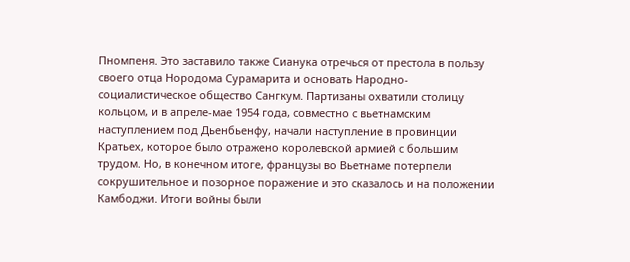Пномпеня. Это заставило также Сианука отречься от престола в пользу своего отца Нородома Сурамарита и основать Народно-социалистическое общество Сангкум. Партизаны охватили столицу кольцом, и в апреле-мае 1954 года, совместно с вьетнамским наступлением под Дьенбьенфу, начали наступление в провинции Кратьех, которое было отражено королевской армией с большим трудом. Но, в конечном итоге, французы во Вьетнаме потерпели сокрушительное и позорное поражение и это сказалось и на положении Камбоджи. Итоги войны были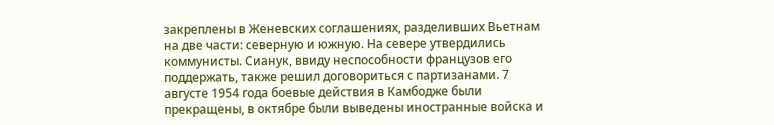закреплены в Женевских соглашениях, разделивших Вьетнам на две части: северную и южную. На севере утвердились коммунисты. Сианук, ввиду неспособности французов его поддержать, также решил договориться с партизанами. 7 августе 1954 года боевые действия в Камбодже были прекращены, в октябре были выведены иностранные войска и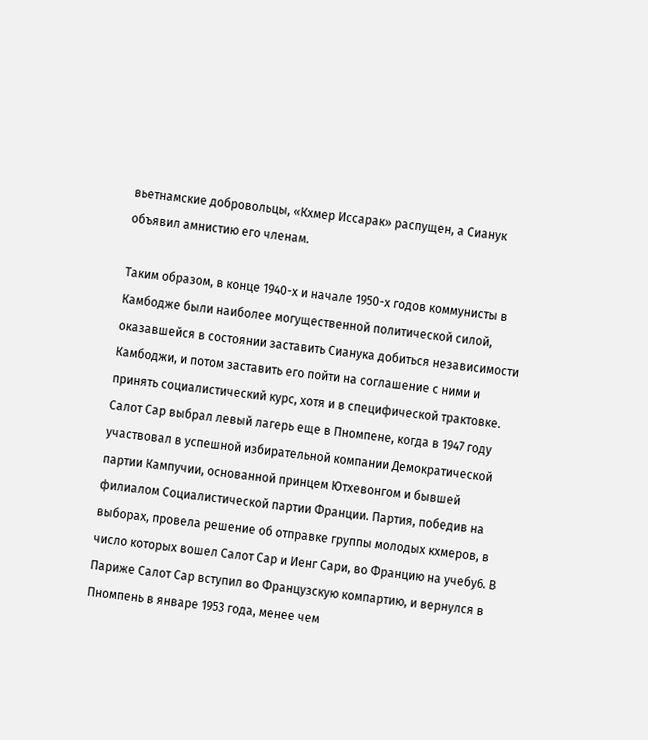вьетнамские добровольцы, «Кхмер Иссарак» распущен, а Сианук объявил амнистию его членам.

Таким образом, в конце 1940-х и начале 1950-х годов коммунисты в Камбодже были наиболее могущественной политической силой, оказавшейся в состоянии заставить Сианука добиться независимости Камбоджи, и потом заставить его пойти на соглашение с ними и принять социалистический курс, хотя и в специфической трактовке. Салот Сар выбрал левый лагерь еще в Пномпене, когда в 1947 году участвовал в успешной избирательной компании Демократической партии Кампучии, основанной принцем Ютхевонгом и бывшей филиалом Социалистической партии Франции. Партия, победив на выборах, провела решение об отправке группы молодых кхмеров, в число которых вошел Салот Сар и Иенг Сари, во Францию на учебу6. В Париже Салот Сар вступил во Французскую компартию, и вернулся в Пномпень в январе 1953 года, менее чем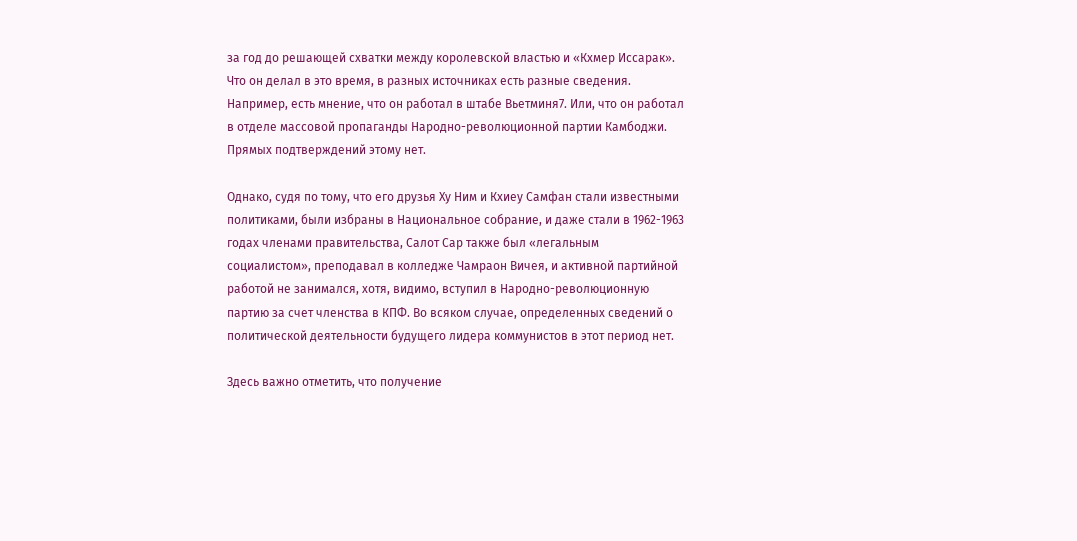за год до решающей схватки между королевской властью и «Кхмер Иссарак». Что он делал в это время, в разных источниках есть разные сведения. Например, есть мнение, что он работал в штабе Вьетминя7. Или, что он работал в отделе массовой пропаганды Народно-революционной партии Камбоджи. Прямых подтверждений этому нет.

Однако, судя по тому, что его друзья Ху Ним и Кхиеу Самфан стали известными политиками, были избраны в Национальное собрание, и даже стали в 1962-1963 годах членами правительства, Салот Сар также был «легальным социалистом», преподавал в колледже Чамраон Вичея, и активной партийной работой не занимался, хотя, видимо, вступил в Народно-революционную партию за счет членства в КПФ. Во всяком случае, определенных сведений о политической деятельности будущего лидера коммунистов в этот период нет.

Здесь важно отметить, что получение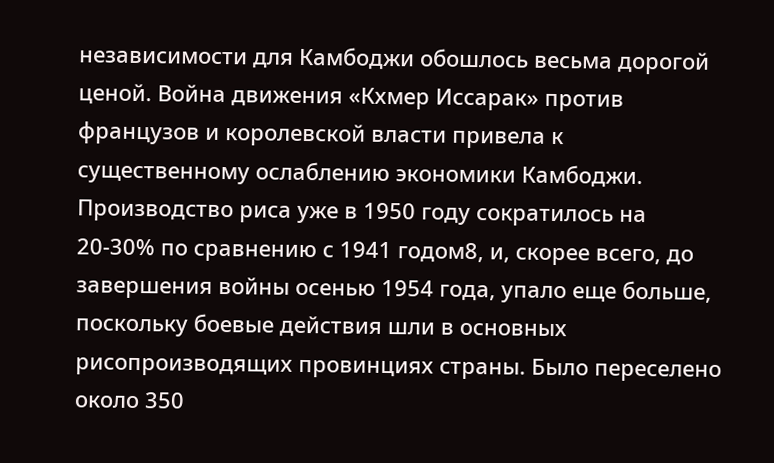независимости для Камбоджи обошлось весьма дорогой ценой. Война движения «Кхмер Иссарак» против французов и королевской власти привела к существенному ослаблению экономики Камбоджи. Производство риса уже в 1950 году сократилось на 20-30% по сравнению с 1941 годом8, и, скорее всего, до завершения войны осенью 1954 года, упало еще больше, поскольку боевые действия шли в основных рисопроизводящих провинциях страны. Было переселено около 350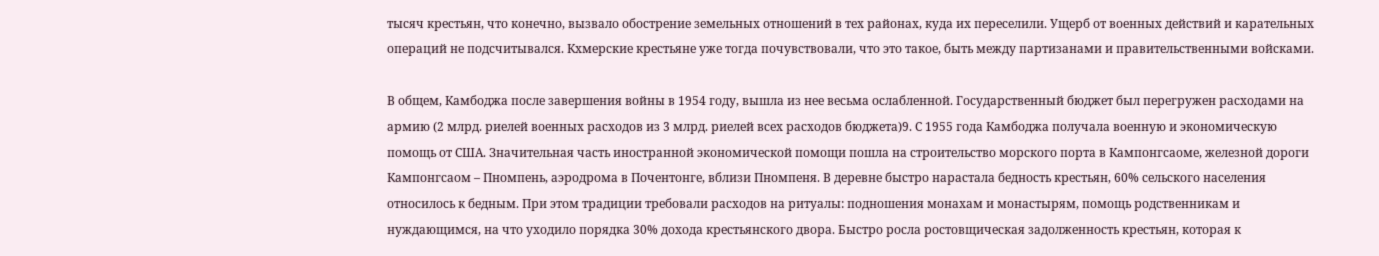тысяч крестьян, что конечно, вызвало обострение земельных отношений в тех районах, куда их переселили. Ущерб от военных действий и карательных операций не подсчитывался. Кхмерские крестьяне уже тогда почувствовали, что это такое, быть между партизанами и правительственными войсками.

В общем, Камбоджа после завершения войны в 1954 году, вышла из нее весьма ослабленной. Государственный бюджет был перегружен расходами на армию (2 млрд. риелей военных расходов из 3 млрд. риелей всех расходов бюджета)9. С 1955 года Камбоджа получала военную и экономическую помощь от США. Значительная часть иностранной экономической помощи пошла на строительство морского порта в Кампонгсаоме, железной дороги Кампонгсаом – Пномпень, аэродрома в Почентонге, вблизи Пномпеня. В деревне быстро нарастала бедность крестьян, 60% сельского населения относилось к бедным. При этом традиции требовали расходов на ритуалы: подношения монахам и монастырям, помощь родственникам и нуждающимся, на что уходило порядка 30% дохода крестьянского двора. Быстро росла ростовщическая задолженность крестьян, которая к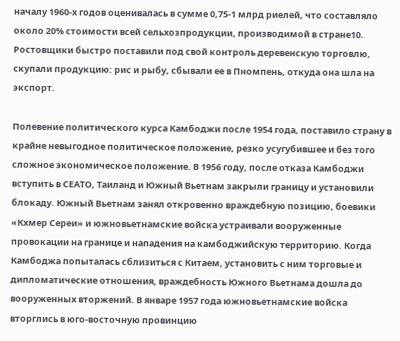началу 1960-х годов оценивалась в сумме 0,75-1 млрд риелей, что составляло около 20% стоимости всей сельхозпродукции, производимой в стране10. Ростовщики быстро поставили под свой контроль деревенскую торговлю, скупали продукцию: рис и рыбу, сбывали ее в Пномпень, откуда она шла на экспорт.

Полевение политического курса Камбоджи после 1954 года, поставило страну в крайне невыгодное политическое положение, резко усугубившее и без того сложное экономическое положение. В 1956 году, после отказа Камбоджи вступить в СЕАТО, Таиланд и Южный Вьетнам закрыли границу и установили блокаду. Южный Вьетнам занял откровенно враждебную позицию, боевики «Кхмер Сереи» и южновьетнамские войска устраивали вооруженные провокации на границе и нападения на камбоджийскую территорию. Когда Камбоджа попыталась сблизиться с Китаем, установить с ним торговые и дипломатические отношения, враждебность Южного Вьетнама дошла до вооруженных вторжений. В январе 1957 года южновьетнамские войска вторглись в юго-восточную провинцию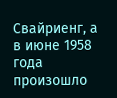Свайриенг, а в июне 1958 года произошло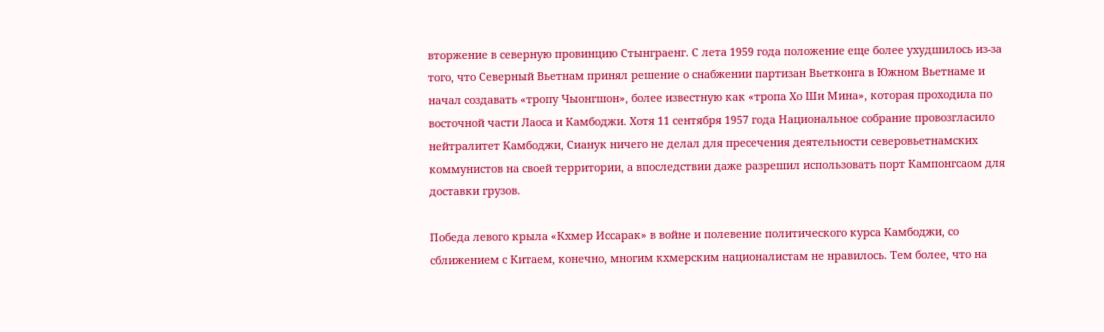вторжение в северную провинцию Стынграенг. С лета 1959 года положение еще более ухудшилось из-за того, что Северный Вьетнам принял решение о снабжении партизан Вьетконга в Южном Вьетнаме и начал создавать «тропу Чыонгшон», более известную как «тропа Хо Ши Мина», которая проходила по восточной части Лаоса и Камбоджи. Хотя 11 сентября 1957 года Национальное собрание провозгласило нейтралитет Камбоджи, Сианук ничего не делал для пресечения деятельности северовьетнамских коммунистов на своей территории, а впоследствии даже разрешил использовать порт Кампонгсаом для доставки грузов.

Победа левого крыла «Кхмер Иссарак» в войне и полевение политического курса Камбоджи, со сближением с Китаем, конечно, многим кхмерским националистам не нравилось. Тем более, что на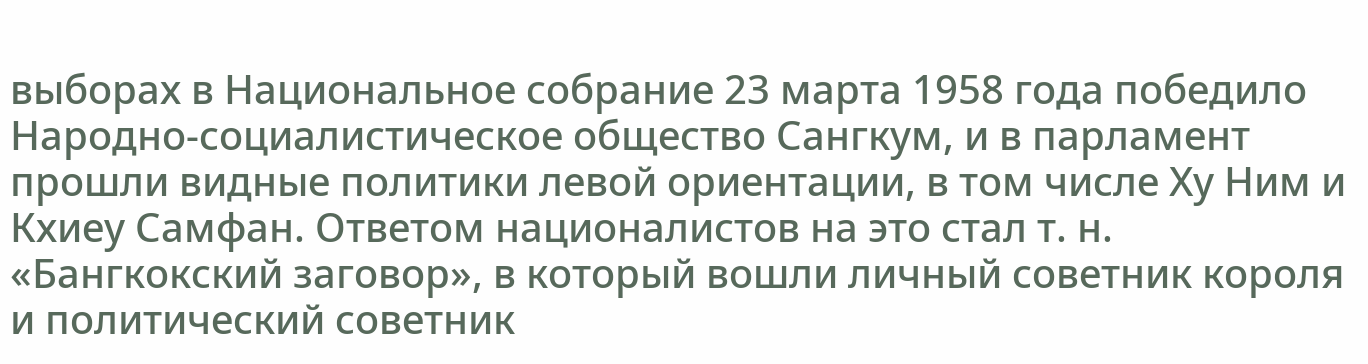выборах в Национальное собрание 23 марта 1958 года победило Народно-социалистическое общество Сангкум, и в парламент прошли видные политики левой ориентации, в том числе Ху Ним и Кхиеу Самфан. Ответом националистов на это стал т. н. «Бангкокский заговор», в который вошли личный советник короля и политический советник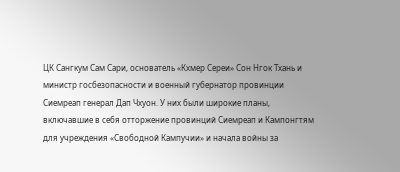ЦК Сангкум Сам Сари, основатель «Кхмер Сереи» Сон Нгок Тхань и министр госбезопасности и военный губернатор провинции Сиемреап генерал Дап Чхуон. У них были широкие планы, включавшие в себя отторжение провинций Сиемреап и Кампонгтям для учреждения «Свободной Кампучии» и начала войны за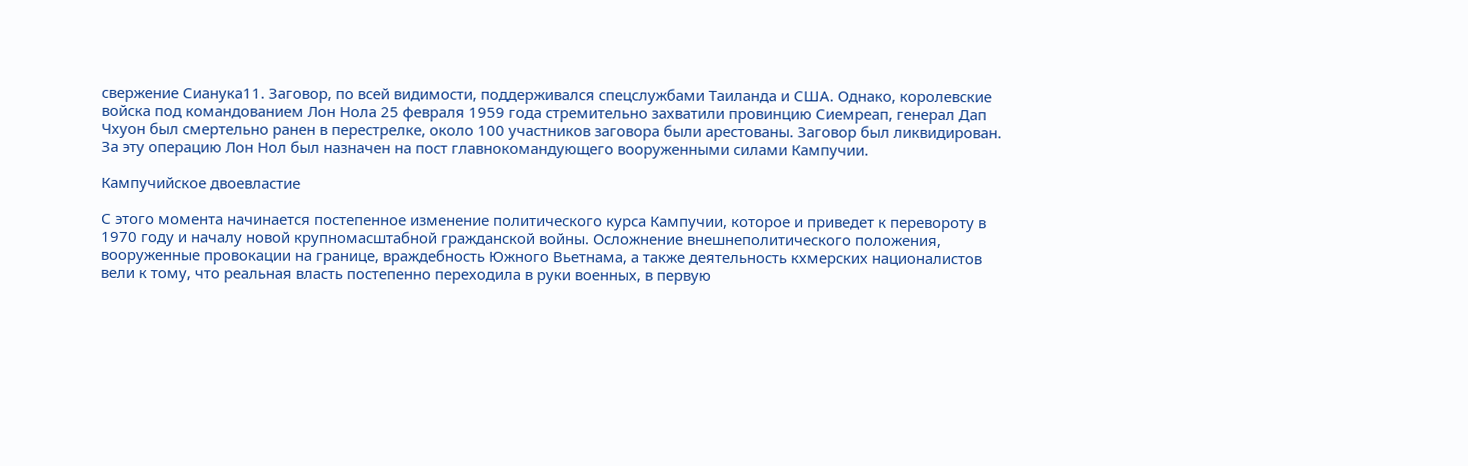свержение Сианука11. Заговор, по всей видимости, поддерживался спецслужбами Таиланда и США. Однако, королевские войска под командованием Лон Нола 25 февраля 1959 года стремительно захватили провинцию Сиемреап, генерал Дап Чхуон был смертельно ранен в перестрелке, около 100 участников заговора были арестованы. Заговор был ликвидирован. За эту операцию Лон Нол был назначен на пост главнокомандующего вооруженными силами Кампучии.

Кампучийское двоевластие

С этого момента начинается постепенное изменение политического курса Кампучии, которое и приведет к перевороту в 1970 году и началу новой крупномасштабной гражданской войны. Осложнение внешнеполитического положения, вооруженные провокации на границе, враждебность Южного Вьетнама, а также деятельность кхмерских националистов вели к тому, что реальная власть постепенно переходила в руки военных, в первую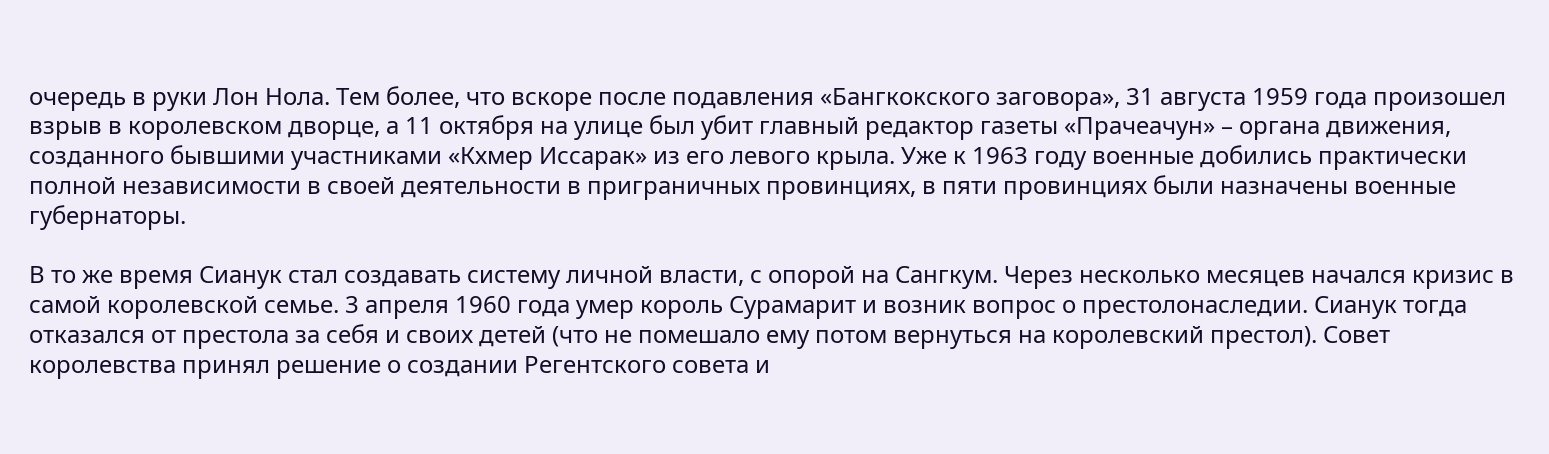очередь в руки Лон Нола. Тем более, что вскоре после подавления «Бангкокского заговора», 31 августа 1959 года произошел взрыв в королевском дворце, а 11 октября на улице был убит главный редактор газеты «Прачеачун» – органа движения, созданного бывшими участниками «Кхмер Иссарак» из его левого крыла. Уже к 1963 году военные добились практически полной независимости в своей деятельности в приграничных провинциях, в пяти провинциях были назначены военные губернаторы.

В то же время Сианук стал создавать систему личной власти, с опорой на Сангкум. Через несколько месяцев начался кризис в самой королевской семье. 3 апреля 1960 года умер король Сурамарит и возник вопрос о престолонаследии. Сианук тогда отказался от престола за себя и своих детей (что не помешало ему потом вернуться на королевский престол). Совет королевства принял решение о создании Регентского совета и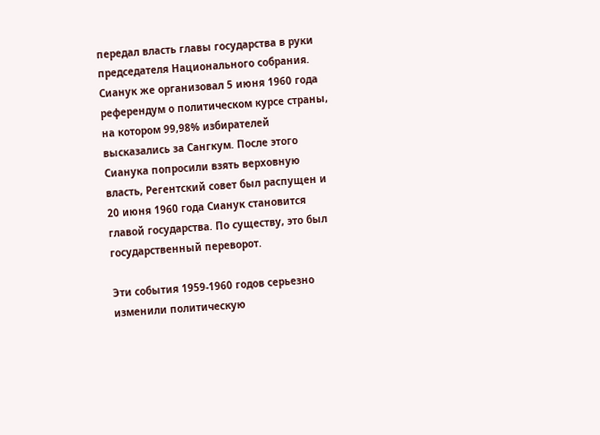передал власть главы государства в руки председателя Национального собрания. Сианук же организовал 5 июня 1960 года референдум о политическом курсе страны, на котором 99,98% избирателей высказались за Сангкум. После этого Сианука попросили взять верховную власть, Регентский совет был распущен и 20 июня 1960 года Сианук становится главой государства. По существу, это был государственный переворот.

Эти события 1959-1960 годов серьезно изменили политическую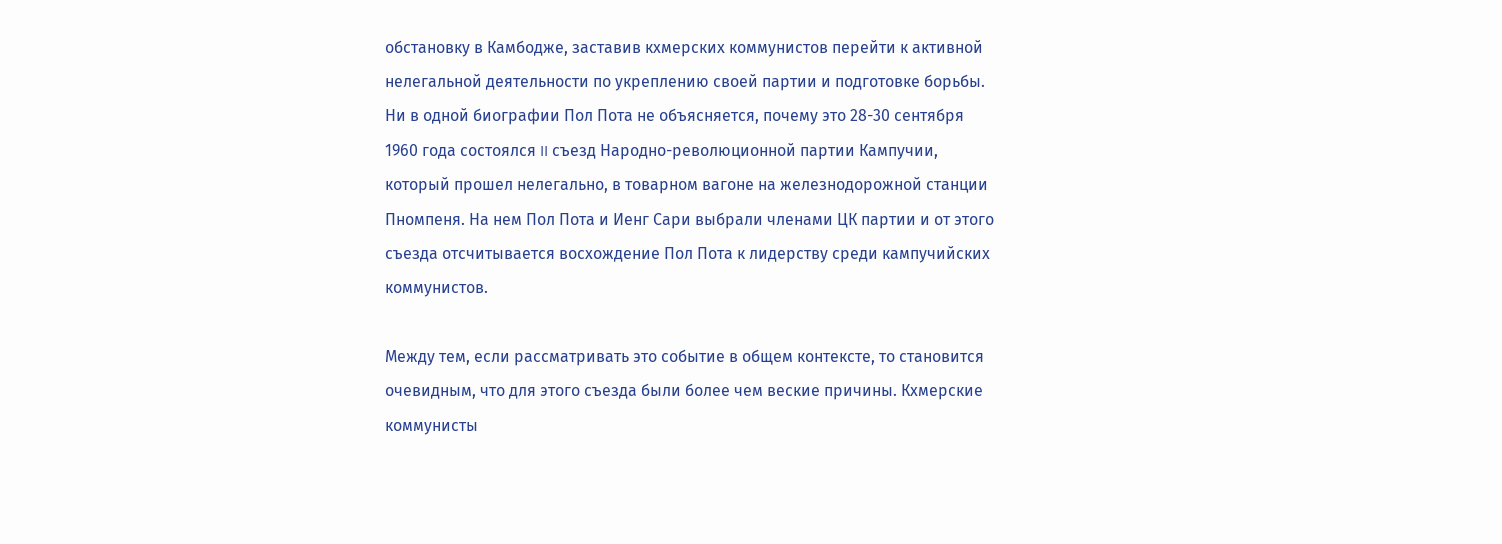обстановку в Камбодже, заставив кхмерских коммунистов перейти к активной нелегальной деятельности по укреплению своей партии и подготовке борьбы. Ни в одной биографии Пол Пота не объясняется, почему это 28-30 сентября 1960 года состоялся II съезд Народно-революционной партии Кампучии, который прошел нелегально, в товарном вагоне на железнодорожной станции Пномпеня. На нем Пол Пота и Иенг Сари выбрали членами ЦК партии и от этого съезда отсчитывается восхождение Пол Пота к лидерству среди кампучийских коммунистов.

Между тем, если рассматривать это событие в общем контексте, то становится очевидным, что для этого съезда были более чем веские причины. Кхмерские коммунисты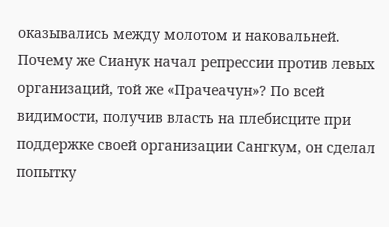оказывались между молотом и наковальней. Почему же Сианук начал репрессии против левых организаций, той же «Прачеачун»? По всей видимости, получив власть на плебисците при поддержке своей организации Сангкум, он сделал попытку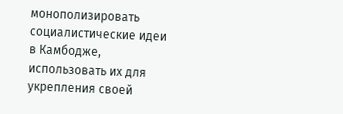монополизировать социалистические идеи в Камбодже, использовать их для укрепления своей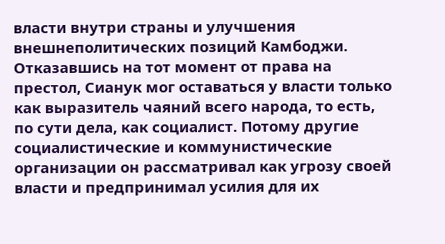власти внутри страны и улучшения внешнеполитических позиций Камбоджи. Отказавшись на тот момент от права на престол, Сианук мог оставаться у власти только как выразитель чаяний всего народа, то есть, по сути дела, как социалист. Потому другие социалистические и коммунистические организации он рассматривал как угрозу своей власти и предпринимал усилия для их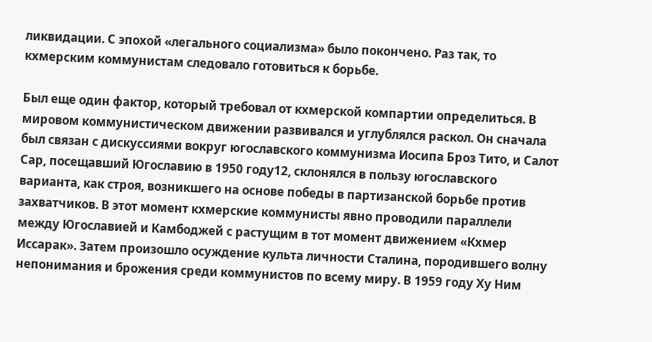ликвидации. С эпохой «легального социализма» было покончено. Раз так, то кхмерским коммунистам следовало готовиться к борьбе.

Был еще один фактор, который требовал от кхмерской компартии определиться. В мировом коммунистическом движении развивался и углублялся раскол. Он сначала был связан с дискуссиями вокруг югославского коммунизма Иосипа Броз Тито, и Салот Сар, посещавший Югославию в 1950 году12, склонялся в пользу югославского варианта, как строя, возникшего на основе победы в партизанской борьбе против захватчиков. В этот момент кхмерские коммунисты явно проводили параллели между Югославией и Камбоджей с растущим в тот момент движением «Кхмер Иссарак». Затем произошло осуждение культа личности Сталина, породившего волну непонимания и брожения среди коммунистов по всему миру. В 1959 году Ху Ним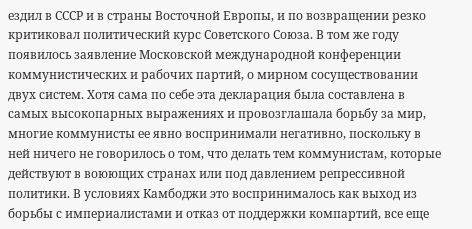ездил в СССР и в страны Восточной Европы, и по возвращении резко критиковал политический курс Советского Союза. В том же году появилось заявление Московской международной конференции коммунистических и рабочих партий, о мирном сосуществовании двух систем. Хотя сама по себе эта декларация была составлена в самых высокопарных выражениях и провозглашала борьбу за мир, многие коммунисты ее явно воспринимали негативно, поскольку в ней ничего не говорилось о том, что делать тем коммунистам, которые действуют в воюющих странах или под давлением репрессивной политики. В условиях Камбоджи это воспринималось как выход из борьбы с империалистами и отказ от поддержки компартий, все еще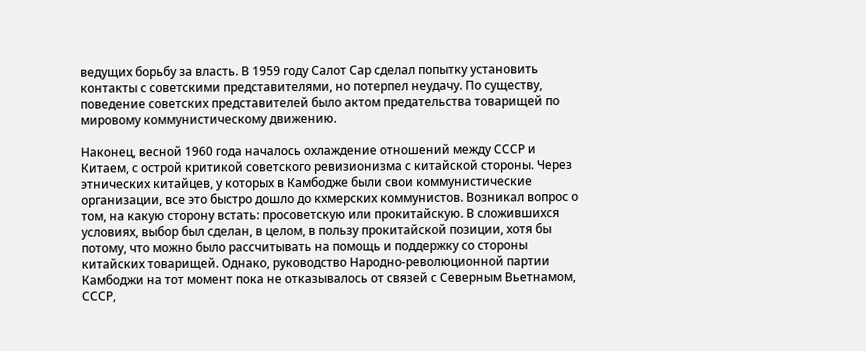ведущих борьбу за власть. В 1959 году Салот Сар сделал попытку установить контакты с советскими представителями, но потерпел неудачу. По существу, поведение советских представителей было актом предательства товарищей по мировому коммунистическому движению.

Наконец, весной 1960 года началось охлаждение отношений между СССР и Китаем, с острой критикой советского ревизионизма с китайской стороны. Через этнических китайцев, у которых в Камбодже были свои коммунистические организации, все это быстро дошло до кхмерских коммунистов. Возникал вопрос о том, на какую сторону встать: просоветскую или прокитайскую. В сложившихся условиях, выбор был сделан, в целом, в пользу прокитайской позиции, хотя бы потому, что можно было рассчитывать на помощь и поддержку со стороны китайских товарищей. Однако, руководство Народно-революционной партии Камбоджи на тот момент пока не отказывалось от связей с Северным Вьетнамом, СССР,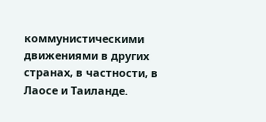коммунистическими движениями в других странах, в частности, в Лаосе и Таиланде.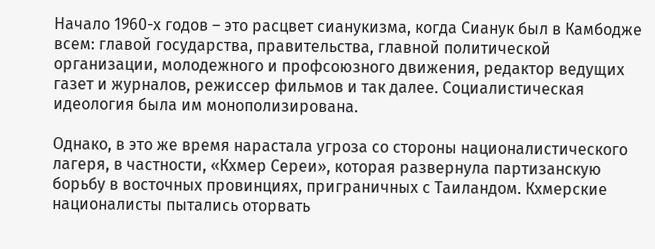Начало 1960-х годов – это расцвет сианукизма, когда Сианук был в Камбодже всем: главой государства, правительства, главной политической организации, молодежного и профсоюзного движения, редактор ведущих газет и журналов, режиссер фильмов и так далее. Социалистическая идеология была им монополизирована.

Однако, в это же время нарастала угроза со стороны националистического лагеря, в частности, «Кхмер Сереи», которая развернула партизанскую борьбу в восточных провинциях, приграничных с Таиландом. Кхмерские националисты пытались оторвать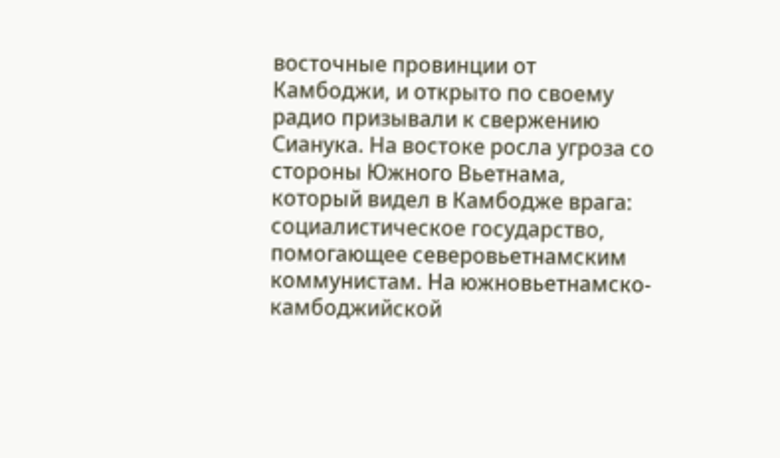восточные провинции от Камбоджи, и открыто по своему радио призывали к свержению Сианука. На востоке росла угроза со стороны Южного Вьетнама, который видел в Камбодже врага: социалистическое государство, помогающее северовьетнамским коммунистам. На южновьетнамско-камбоджийской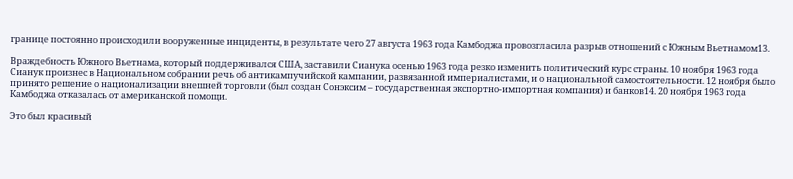границе постоянно происходили вооруженные инциденты, в результате чего 27 августа 1963 года Камбоджа провозгласила разрыв отношений с Южным Вьетнамом13.

Враждебность Южного Вьетнама, который поддерживался США, заставили Сианука осенью 1963 года резко изменить политический курс страны. 10 ноября 1963 года Сианук произнес в Национальном собрании речь об антикампучийской кампании, развязанной империалистами, и о национальной самостоятельности. 12 ноября было принято решение о национализации внешней торговли (был создан Сонэксим – государственная экспортно-импортная компания) и банков14. 20 ноября 1963 года Камбоджа отказалась от американской помощи.

Это был красивый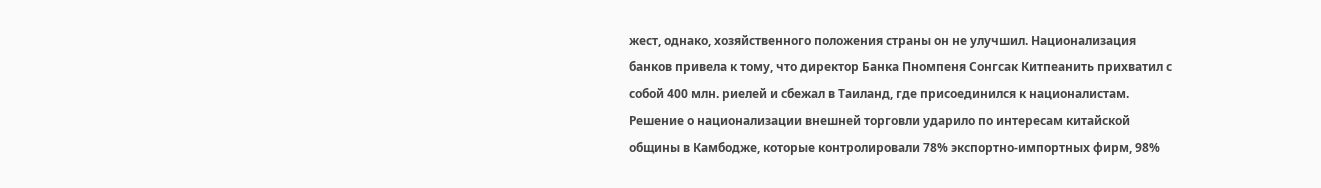жест, однако, хозяйственного положения страны он не улучшил. Национализация банков привела к тому, что директор Банка Пномпеня Сонгсак Китпеанить прихватил с собой 400 млн. риелей и сбежал в Таиланд, где присоединился к националистам. Решение о национализации внешней торговли ударило по интересам китайской общины в Камбодже, которые контролировали 78% экспортно-импортных фирм, 98%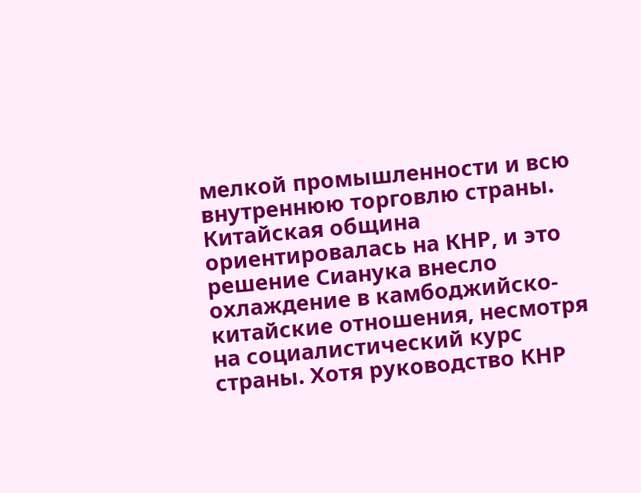мелкой промышленности и всю внутреннюю торговлю страны. Китайская община ориентировалась на КНР, и это решение Сианука внесло охлаждение в камбоджийско-китайские отношения, несмотря на социалистический курс страны. Хотя руководство КНР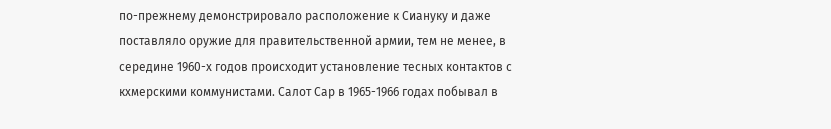по-прежнему демонстрировало расположение к Сиануку и даже поставляло оружие для правительственной армии, тем не менее, в середине 1960-х годов происходит установление тесных контактов с кхмерскими коммунистами. Салот Сар в 1965-1966 годах побывал в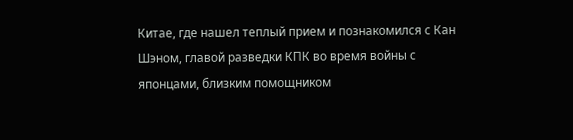Китае, где нашел теплый прием и познакомился с Кан Шэном, главой разведки КПК во время войны с японцами, близким помощником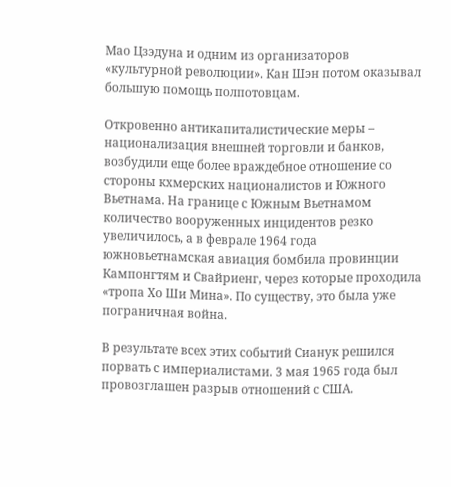Мао Цзэдуна и одним из организаторов «культурной революции». Кан Шэн потом оказывал большую помощь полпотовцам.

Откровенно антикапиталистические меры – национализация внешней торговли и банков, возбудили еще более враждебное отношение со стороны кхмерских националистов и Южного Вьетнама. На границе с Южным Вьетнамом количество вооруженных инцидентов резко увеличилось, а в феврале 1964 года южновьетнамская авиация бомбила провинции Кампонгтям и Свайриенг, через которые проходила «тропа Хо Ши Мина». По существу, это была уже пограничная война.

В результате всех этих событий Сианук решился порвать с империалистами. 3 мая 1965 года был провозглашен разрыв отношений с США.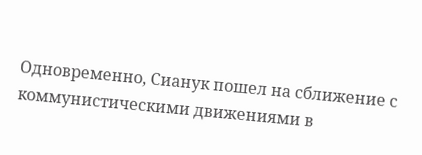Одновременно, Сианук пошел на сближение с коммунистическими движениями в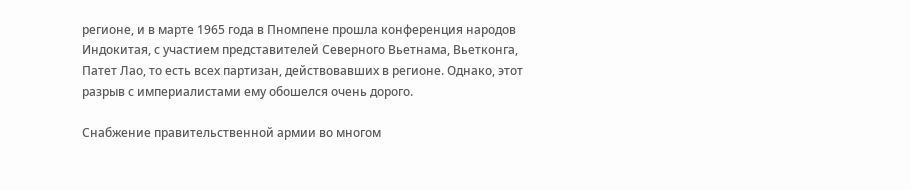регионе, и в марте 1965 года в Пномпене прошла конференция народов Индокитая, с участием представителей Северного Вьетнама, Вьетконга, Патет Лао, то есть всех партизан, действовавших в регионе. Однако, этот разрыв с империалистами ему обошелся очень дорого.

Снабжение правительственной армии во многом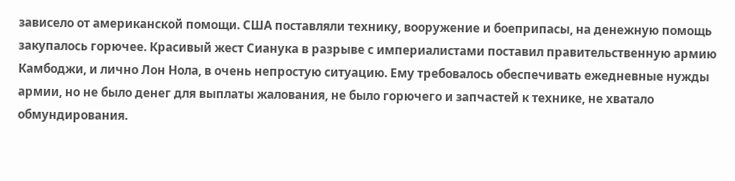зависело от американской помощи. США поставляли технику, вооружение и боеприпасы, на денежную помощь закупалось горючее. Красивый жест Сианука в разрыве с империалистами поставил правительственную армию Камбоджи, и лично Лон Нола, в очень непростую ситуацию. Ему требовалось обеспечивать ежедневные нужды армии, но не было денег для выплаты жалования, не было горючего и запчастей к технике, не хватало обмундирования.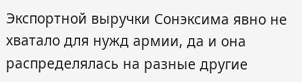Экспортной выручки Сонэксима явно не хватало для нужд армии, да и она распределялась на разные другие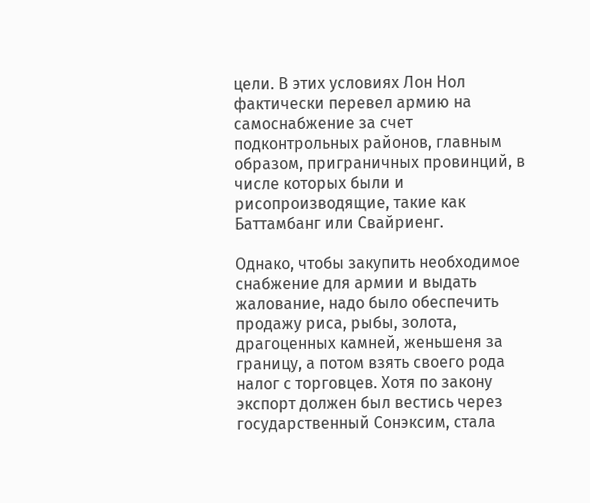цели. В этих условиях Лон Нол фактически перевел армию на самоснабжение за счет подконтрольных районов, главным образом, приграничных провинций, в числе которых были и рисопроизводящие, такие как Баттамбанг или Свайриенг.

Однако, чтобы закупить необходимое снабжение для армии и выдать жалование, надо было обеспечить продажу риса, рыбы, золота, драгоценных камней, женьшеня за границу, а потом взять своего рода налог с торговцев. Хотя по закону экспорт должен был вестись через государственный Сонэксим, стала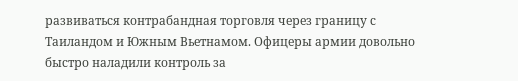развиваться контрабандная торговля через границу с Таиландом и Южным Вьетнамом. Офицеры армии довольно быстро наладили контроль за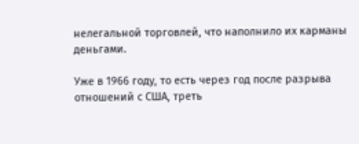нелегальной торговлей, что наполнило их карманы деньгами.

Уже в 1966 году, то есть через год после разрыва отношений с США, треть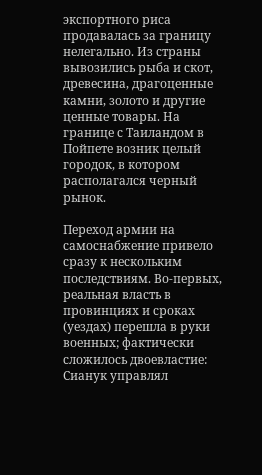экспортного риса продавалась за границу нелегально. Из страны вывозились рыба и скот, древесина, драгоценные камни, золото и другие ценные товары. На границе с Таиландом в Пойпете возник целый городок, в котором располагался черный рынок.

Переход армии на самоснабжение привело сразу к нескольким последствиям. Во-первых, реальная власть в провинциях и сроках (уездах) перешла в руки военных; фактически сложилось двоевластие: Сианук управлял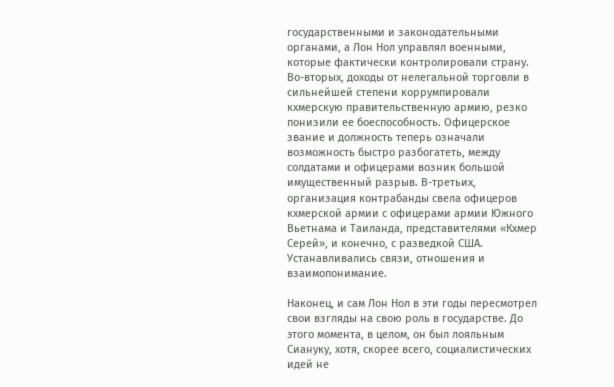государственными и законодательными органами, а Лон Нол управлял военными, которые фактически контролировали страну. Во-вторых, доходы от нелегальной торговли в сильнейшей степени коррумпировали кхмерскую правительственную армию, резко понизили ее боеспособность. Офицерское звание и должность теперь означали возможность быстро разбогатеть, между солдатами и офицерами возник большой имущественный разрыв. В-третьих, организация контрабанды свела офицеров кхмерской армии с офицерами армии Южного Вьетнама и Таиланда, представителями «Кхмер Серей», и конечно, с разведкой США. Устанавливались связи, отношения и взаимопонимание.

Наконец, и сам Лон Нол в эти годы пересмотрел свои взгляды на свою роль в государстве. До этого момента, в целом, он был лояльным Сиануку, хотя, скорее всего, социалистических идей не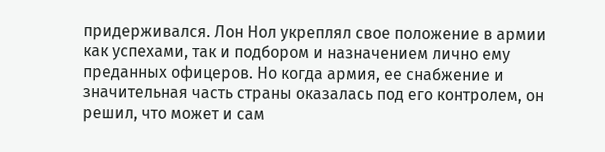придерживался. Лон Нол укреплял свое положение в армии как успехами, так и подбором и назначением лично ему преданных офицеров. Но когда армия, ее снабжение и значительная часть страны оказалась под его контролем, он решил, что может и сам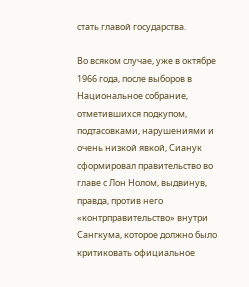стать главой государства.

Во всяком случае, уже в октябре 1966 года, после выборов в Национальное собрание, отметившихся подкупом, подтасовками, нарушениями и очень низкой явкой, Сианук сформировал правительство во главе с Лон Нолом, выдвинув, правда, против него «контрправительство» внутри Сангкума, которое должно было критиковать официальное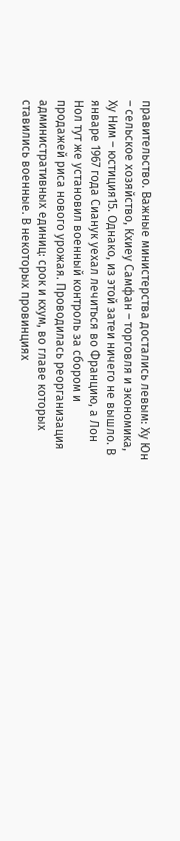правительство. Важные министерства достались левым: Ху Юн – сельское хозяйство, Кхиеу Самфан – торговля и экономика, Ху Ним – юстиция15. Однако, из этой затеи ничего не вышло. В январе 1967 года Сианук уехал лечиться во Францию, а Лон Нол тут же установил военный контроль за сбором и продажей риса нового урожая. Проводилась реорганизация административных единиц: срок и кхум, во главе которых ставились военные. В некоторых провинциях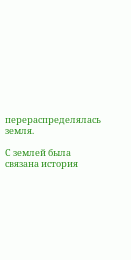перераспределялась земля.

С землей была связана история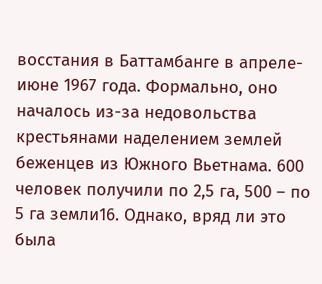восстания в Баттамбанге в апреле-июне 1967 года. Формально, оно началось из-за недовольства крестьянами наделением землей беженцев из Южного Вьетнама. 600 человек получили по 2,5 га, 500 – по 5 га земли16. Однако, вряд ли это была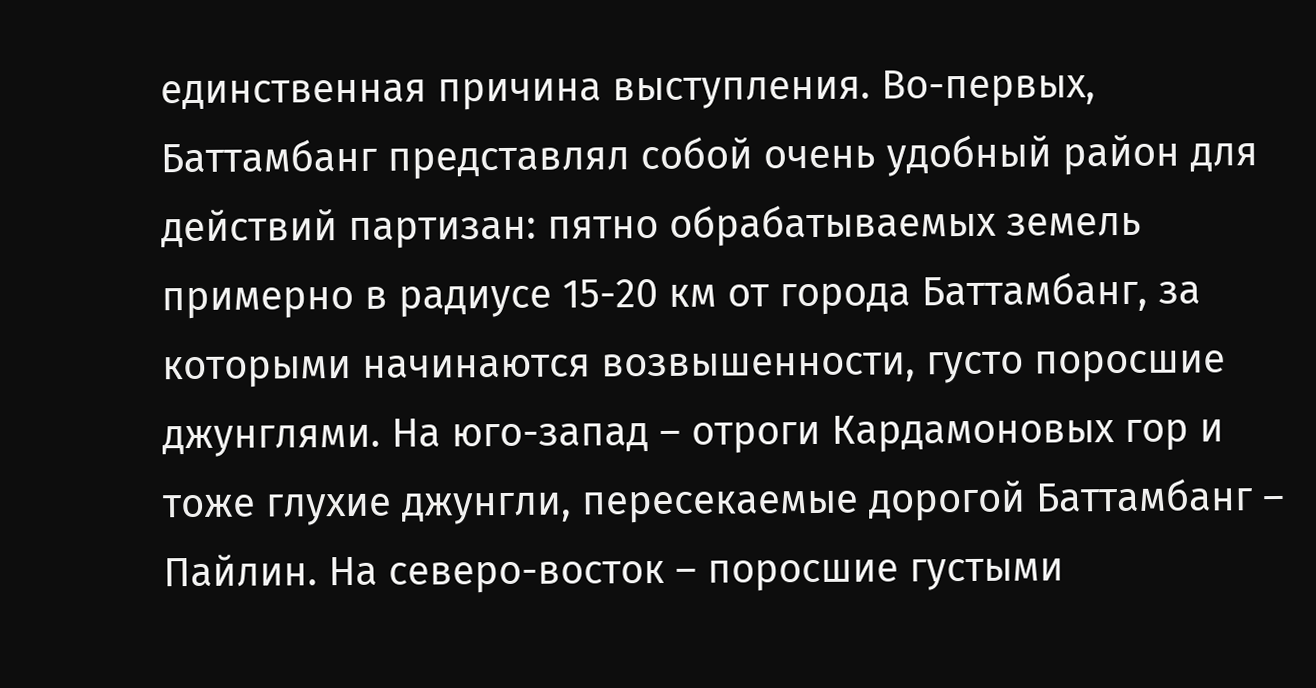единственная причина выступления. Во-первых, Баттамбанг представлял собой очень удобный район для действий партизан: пятно обрабатываемых земель примерно в радиусе 15-20 км от города Баттамбанг, за которыми начинаются возвышенности, густо поросшие джунглями. На юго-запад – отроги Кардамоновых гор и тоже глухие джунгли, пересекаемые дорогой Баттамбанг – Пайлин. На северо-восток – поросшие густыми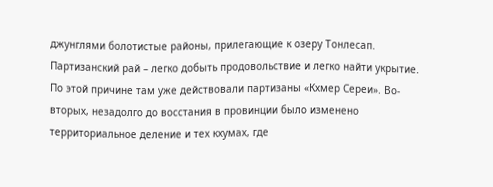джунглями болотистые районы, прилегающие к озеру Тонлесап. Партизанский рай – легко добыть продовольствие и легко найти укрытие. По этой причине там уже действовали партизаны «Кхмер Сереи». Во-вторых, незадолго до восстания в провинции было изменено территориальное деление и тех кхумах, где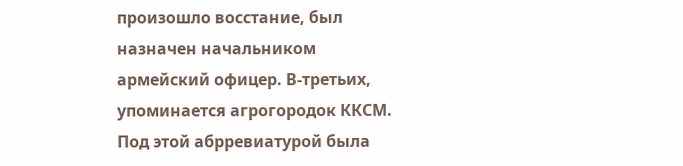произошло восстание, был назначен начальником армейский офицер. В-третьих, упоминается агрогородок ККСМ. Под этой абрревиатурой была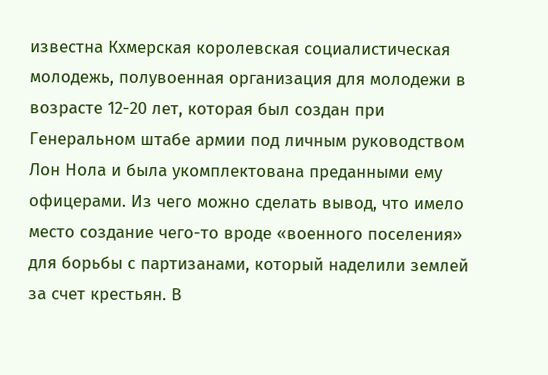известна Кхмерская королевская социалистическая молодежь, полувоенная организация для молодежи в возрасте 12-20 лет, которая был создан при Генеральном штабе армии под личным руководством Лон Нола и была укомплектована преданными ему офицерами. Из чего можно сделать вывод, что имело место создание чего-то вроде «военного поселения» для борьбы с партизанами, который наделили землей за счет крестьян. В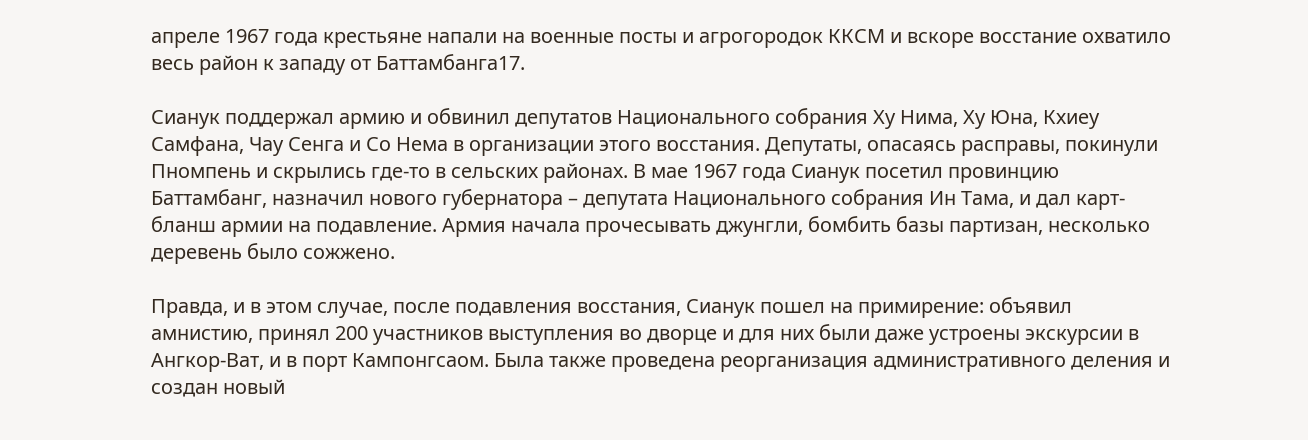апреле 1967 года крестьяне напали на военные посты и агрогородок ККСМ и вскоре восстание охватило весь район к западу от Баттамбанга17.

Сианук поддержал армию и обвинил депутатов Национального собрания Ху Нима, Ху Юна, Кхиеу Самфана, Чау Сенга и Со Нема в организации этого восстания. Депутаты, опасаясь расправы, покинули Пномпень и скрылись где-то в сельских районах. В мае 1967 года Сианук посетил провинцию Баттамбанг, назначил нового губернатора – депутата Национального собрания Ин Тама, и дал карт-бланш армии на подавление. Армия начала прочесывать джунгли, бомбить базы партизан, несколько деревень было сожжено.

Правда, и в этом случае, после подавления восстания, Сианук пошел на примирение: объявил амнистию, принял 200 участников выступления во дворце и для них были даже устроены экскурсии в Ангкор-Ват, и в порт Кампонгсаом. Была также проведена реорганизация административного деления и создан новый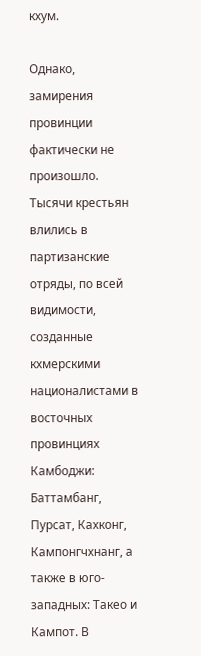кхум.

Однако, замирения провинции фактически не произошло. Тысячи крестьян влились в партизанские отряды, по всей видимости, созданные кхмерскими националистами в восточных провинциях Камбоджи: Баттамбанг, Пурсат, Кахконг, Кампонгчхнанг, а также в юго-западных: Такео и Кампот. В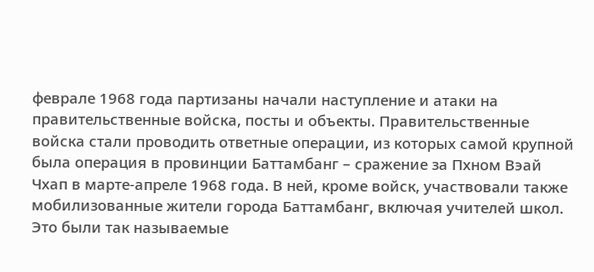феврале 1968 года партизаны начали наступление и атаки на правительственные войска, посты и объекты. Правительственные войска стали проводить ответные операции, из которых самой крупной была операция в провинции Баттамбанг – сражение за Пхном Вэай Чхап в марте-апреле 1968 года. В ней, кроме войск, участвовали также мобилизованные жители города Баттамбанг, включая учителей школ. Это были так называемые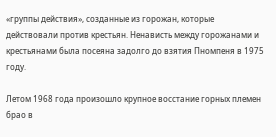«группы действия», созданные из горожан, которые действовали против крестьян. Ненависть между горожанами и крестьянами была посеяна задолго до взятия Пномпеня в 1975 году.

Летом 1968 года произошло крупное восстание горных племен брао в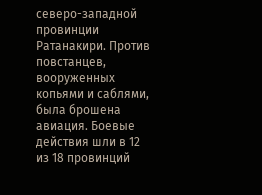северо-западной провинции Ратанакири. Против повстанцев, вооруженных копьями и саблями, была брошена авиация. Боевые действия шли в 12 из 18 провинций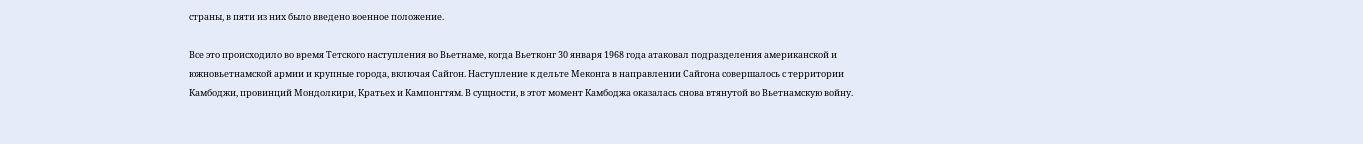страны, в пяти из них было введено военное положение.

Все это происходило во время Тетского наступления во Вьетнаме, когда Вьетконг 30 января 1968 года атаковал подразделения американской и южновьетнамской армии и крупные города, включая Сайгон. Наступление к дельте Меконга в направлении Сайгона совершалось с территории Камбоджи, провинций Мондолкири, Кратьех и Кампонгтям. В сущности, в этот момент Камбоджа оказалась снова втянутой во Вьетнамскую войну.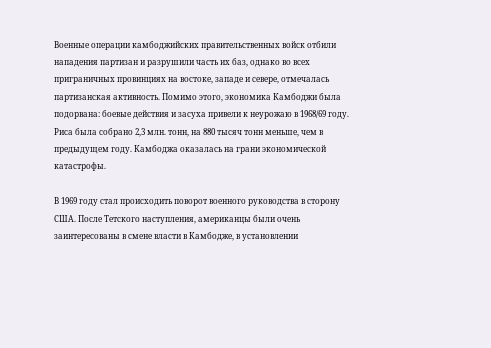Военные операции камбоджийских правительственных войск отбили нападения партизан и разрушили часть их баз, однако во всех приграничных провинциях на востоке, западе и севере, отмечалась партизанская активность. Помимо этого, экономика Камбоджи была подорвана: боевые действия и засуха привели к неурожаю в 1968/69 году. Риса была собрано 2,3 млн. тонн, на 880 тысяч тонн меньше, чем в предыдущем году. Камбоджа оказалась на грани экономической катастрофы.

В 1969 году стал происходить поворот военного руководства в сторону США. После Тетского наступления, американцы были очень заинтересованы в смене власти в Камбодже, в установлении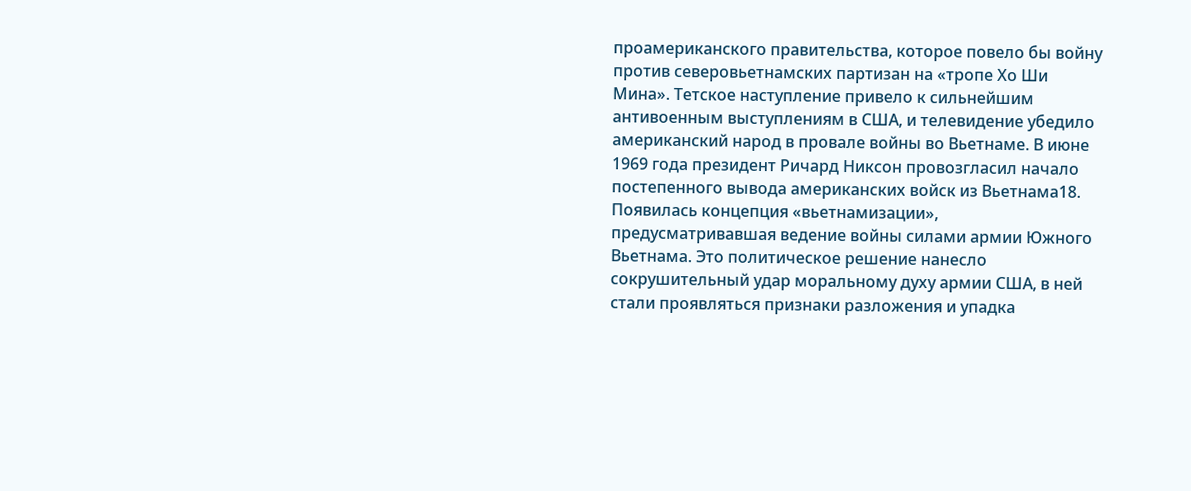проамериканского правительства, которое повело бы войну против северовьетнамских партизан на «тропе Хо Ши Мина». Тетское наступление привело к сильнейшим антивоенным выступлениям в США, и телевидение убедило американский народ в провале войны во Вьетнаме. В июне 1969 года президент Ричард Никсон провозгласил начало постепенного вывода американских войск из Вьетнама18. Появилась концепция «вьетнамизации», предусматривавшая ведение войны силами армии Южного Вьетнама. Это политическое решение нанесло сокрушительный удар моральному духу армии США, в ней стали проявляться признаки разложения и упадка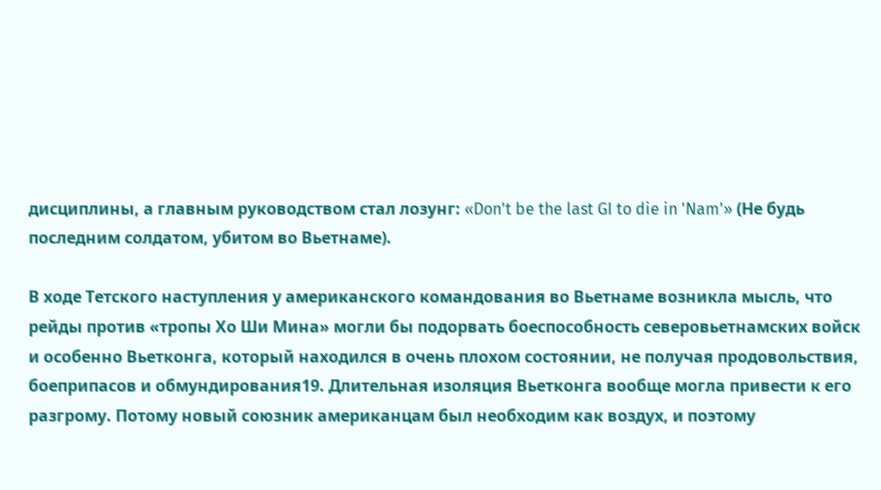дисциплины, а главным руководством стал лозунг: «Don't be the last GI to die in 'Nam'» (Не будь последним солдатом, убитом во Вьетнаме).

В ходе Тетского наступления у американского командования во Вьетнаме возникла мысль, что рейды против «тропы Хо Ши Мина» могли бы подорвать боеспособность северовьетнамских войск и особенно Вьетконга, который находился в очень плохом состоянии, не получая продовольствия, боеприпасов и обмундирования19. Длительная изоляция Вьетконга вообще могла привести к его разгрому. Потому новый союзник американцам был необходим как воздух, и поэтому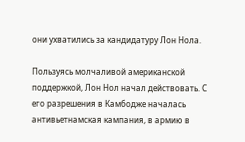они ухватились за кандидатуру Лон Нола.

Пользуясь молчаливой американской поддержкой, Лон Нол начал действовать. С его разрешения в Камбодже началась антивьетнамская кампания, в армию в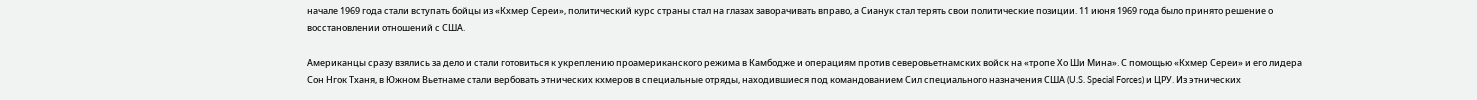начале 1969 года стали вступать бойцы из «Кхмер Сереи», политический курс страны стал на глазах заворачивать вправо, а Сианук стал терять свои политические позиции. 11 июня 1969 года было принято решение о восстановлении отношений с США.

Американцы сразу взялись за дело и стали готовиться к укреплению проамериканского режима в Камбодже и операциям против северовьетнамских войск на «тропе Хо Ши Мина». С помощью «Кхмер Сереи» и его лидера Сон Нгок Тханя, в Южном Вьетнаме стали вербовать этнических кхмеров в специальные отряды, находившиеся под командованием Сил специального назначения США (U.S. Special Forces) и ЦРУ. Из этнических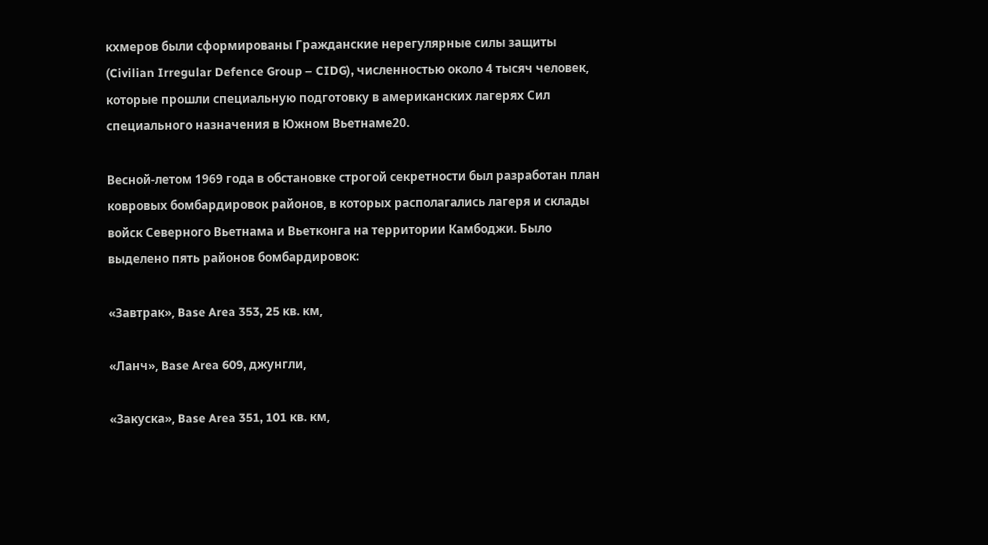кхмеров были сформированы Гражданские нерегулярные силы защиты (Civilian Irregular Defence Group – CIDG), численностью около 4 тысяч человек, которые прошли специальную подготовку в американских лагерях Сил специального назначения в Южном Вьетнаме20.

Весной-летом 1969 года в обстановке строгой секретности был разработан план ковровых бомбардировок районов, в которых располагались лагеря и склады войск Северного Вьетнама и Вьетконга на территории Камбоджи. Было выделено пять районов бомбардировок:

«Завтрак», Base Area 353, 25 кв. км,

«Ланч», Base Area 609, джунгли,

«Закуска», Base Area 351, 101 кв. км,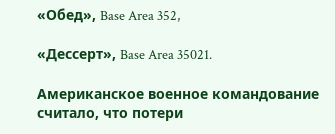«Обед», Base Area 352,

«Дессерт», Base Area 35021.

Американское военное командование считало, что потери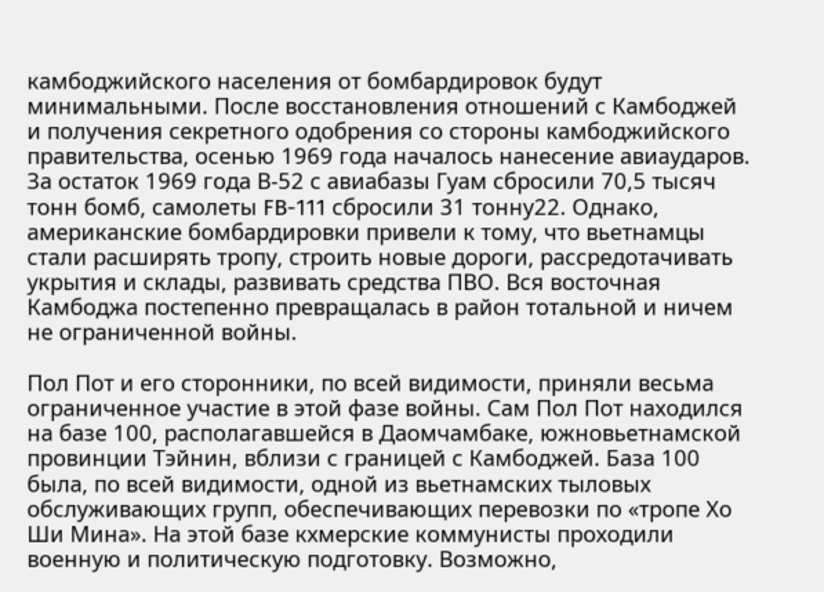камбоджийского населения от бомбардировок будут минимальными. После восстановления отношений с Камбоджей и получения секретного одобрения со стороны камбоджийского правительства, осенью 1969 года началось нанесение авиаударов. За остаток 1969 года В-52 с авиабазы Гуам сбросили 70,5 тысяч тонн бомб, самолеты FB-111 сбросили 31 тонну22. Однако, американские бомбардировки привели к тому, что вьетнамцы стали расширять тропу, строить новые дороги, рассредотачивать укрытия и склады, развивать средства ПВО. Вся восточная Камбоджа постепенно превращалась в район тотальной и ничем не ограниченной войны.

Пол Пот и его сторонники, по всей видимости, приняли весьма ограниченное участие в этой фазе войны. Сам Пол Пот находился на базе 100, располагавшейся в Даомчамбаке, южновьетнамской провинции Тэйнин, вблизи с границей с Камбоджей. База 100 была, по всей видимости, одной из вьетнамских тыловых обслуживающих групп, обеспечивающих перевозки по «тропе Хо Ши Мина». На этой базе кхмерские коммунисты проходили военную и политическую подготовку. Возможно,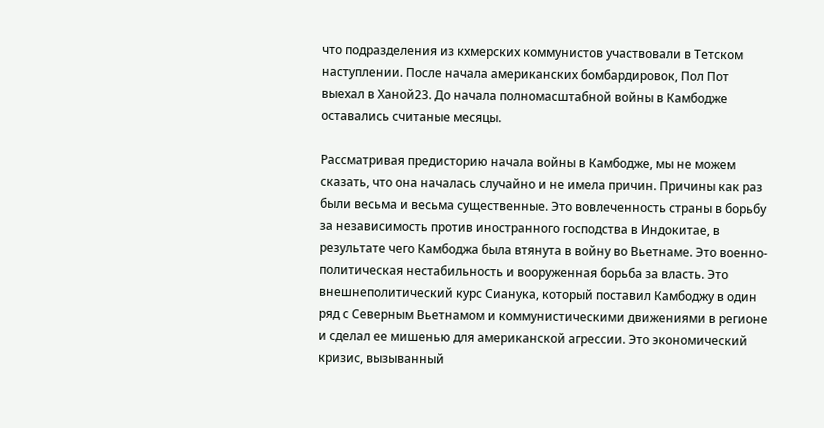что подразделения из кхмерских коммунистов участвовали в Тетском наступлении. После начала американских бомбардировок, Пол Пот выехал в Ханой23. До начала полномасштабной войны в Камбодже оставались считаные месяцы.

Рассматривая предисторию начала войны в Камбодже, мы не можем сказать, что она началась случайно и не имела причин. Причины как раз были весьма и весьма существенные. Это вовлеченность страны в борьбу за независимость против иностранного господства в Индокитае, в результате чего Камбоджа была втянута в войну во Вьетнаме. Это военно-политическая нестабильность и вооруженная борьба за власть. Это внешнеполитический курс Сианука, который поставил Камбоджу в один ряд с Северным Вьетнамом и коммунистическими движениями в регионе и сделал ее мишенью для американской агрессии. Это экономический кризис, вызыванный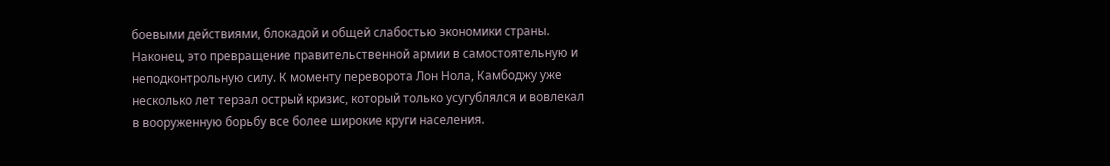боевыми действиями, блокадой и общей слабостью экономики страны. Наконец, это превращение правительственной армии в самостоятельную и неподконтрольную силу. К моменту переворота Лон Нола, Камбоджу уже несколько лет терзал острый кризис, который только усугублялся и вовлекал в вооруженную борьбу все более широкие круги населения.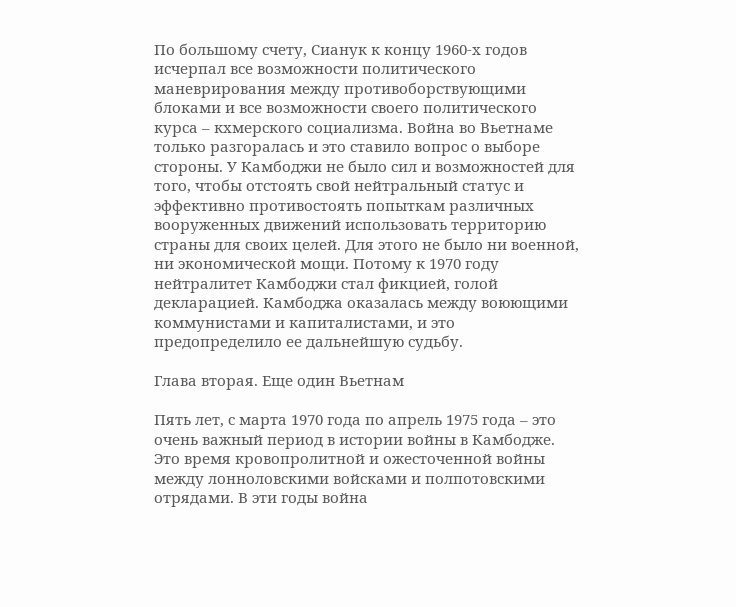По большому счету, Сианук к концу 1960-х годов исчерпал все возможности политического маневрирования между противоборствующими блоками и все возможности своего политического курса – кхмерского социализма. Война во Вьетнаме только разгоралась и это ставило вопрос о выборе стороны. У Камбоджи не было сил и возможностей для того, чтобы отстоять свой нейтральный статус и эффективно противостоять попыткам различных вооруженных движений использовать территорию страны для своих целей. Для этого не было ни военной, ни экономической мощи. Потому к 1970 году нейтралитет Камбоджи стал фикцией, голой декларацией. Камбоджа оказалась между воюющими коммунистами и капиталистами, и это предопределило ее дальнейшую судьбу.

Глава вторая. Еще один Вьетнам

Пять лет, с марта 1970 года по апрель 1975 года – это очень важный период в истории войны в Камбодже. Это время кровопролитной и ожесточенной войны между лонноловскими войсками и полпотовскими отрядами. В эти годы война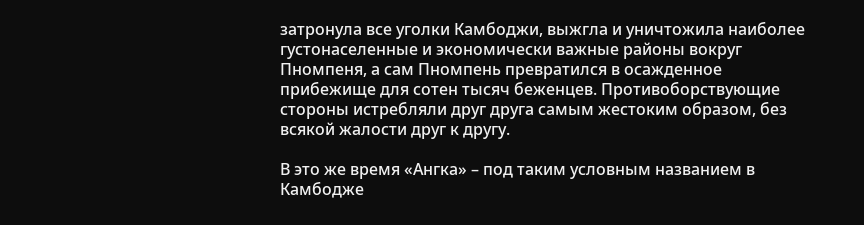затронула все уголки Камбоджи, выжгла и уничтожила наиболее густонаселенные и экономически важные районы вокруг Пномпеня, а сам Пномпень превратился в осажденное прибежище для сотен тысяч беженцев. Противоборствующие стороны истребляли друг друга самым жестоким образом, без всякой жалости друг к другу.

В это же время «Ангка» – под таким условным названием в Камбодже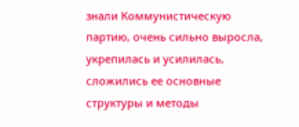знали Коммунистическую партию, очень сильно выросла, укрепилась и усилилась, сложились ее основные структуры и методы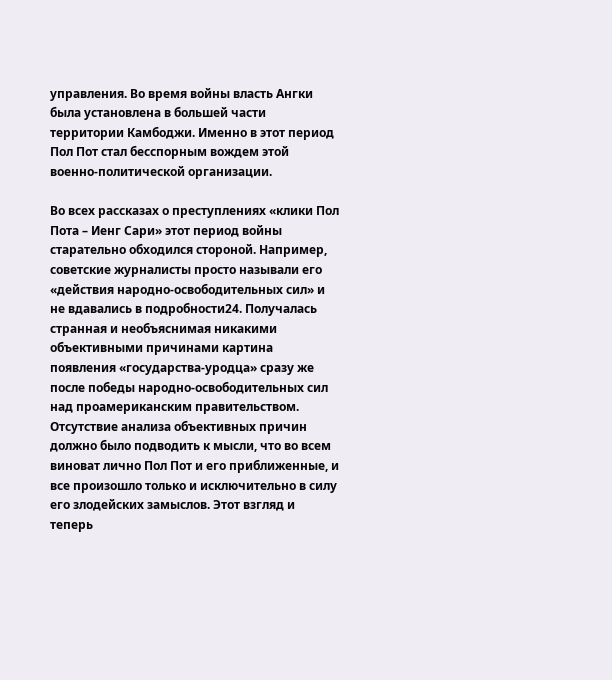управления. Во время войны власть Ангки была установлена в большей части территории Камбоджи. Именно в этот период Пол Пот стал бесспорным вождем этой военно-политической организации.

Во всех рассказах о преступлениях «клики Пол Пота – Иенг Сари» этот период войны старательно обходился стороной. Например, советские журналисты просто называли его «действия народно-освободительных сил» и не вдавались в подробности24. Получалась странная и необъяснимая никакими объективными причинами картина появления «государства-уродца» сразу же после победы народно-освободительных сил над проамериканским правительством. Отсутствие анализа объективных причин должно было подводить к мысли, что во всем виноват лично Пол Пот и его приближенные, и все произошло только и исключительно в силу его злодейских замыслов. Этот взгляд и теперь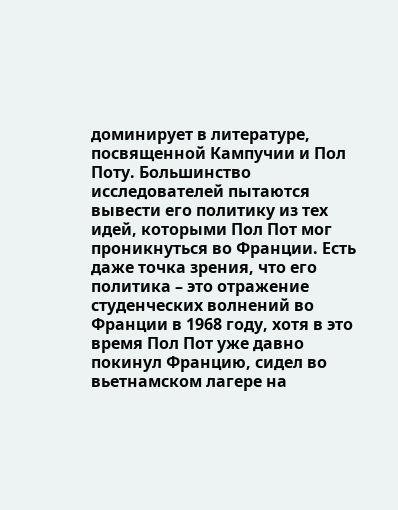доминирует в литературе, посвященной Кампучии и Пол Поту. Большинство исследователей пытаются вывести его политику из тех идей, которыми Пол Пот мог проникнуться во Франции. Есть даже точка зрения, что его политика – это отражение студенческих волнений во Франции в 1968 году, хотя в это время Пол Пот уже давно покинул Францию, сидел во вьетнамском лагере на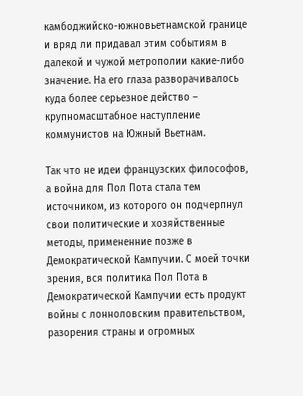камбоджийско-южновьетнамской границе и вряд ли придавал этим событиям в далекой и чужой метрополии какие-либо значение. На его глаза разворачивалось куда более серьезное действо – крупномасштабное наступление коммунистов на Южный Вьетнам.

Так что не идеи французских философов, а война для Пол Пота стала тем источником, из которого он подчерпнул свои политические и хозяйственные методы, примененние позже в Демократической Кампучии. С моей точки зрения, вся политика Пол Пота в Демократической Кампучии есть продукт войны с лонноловским правительством, разорения страны и огромных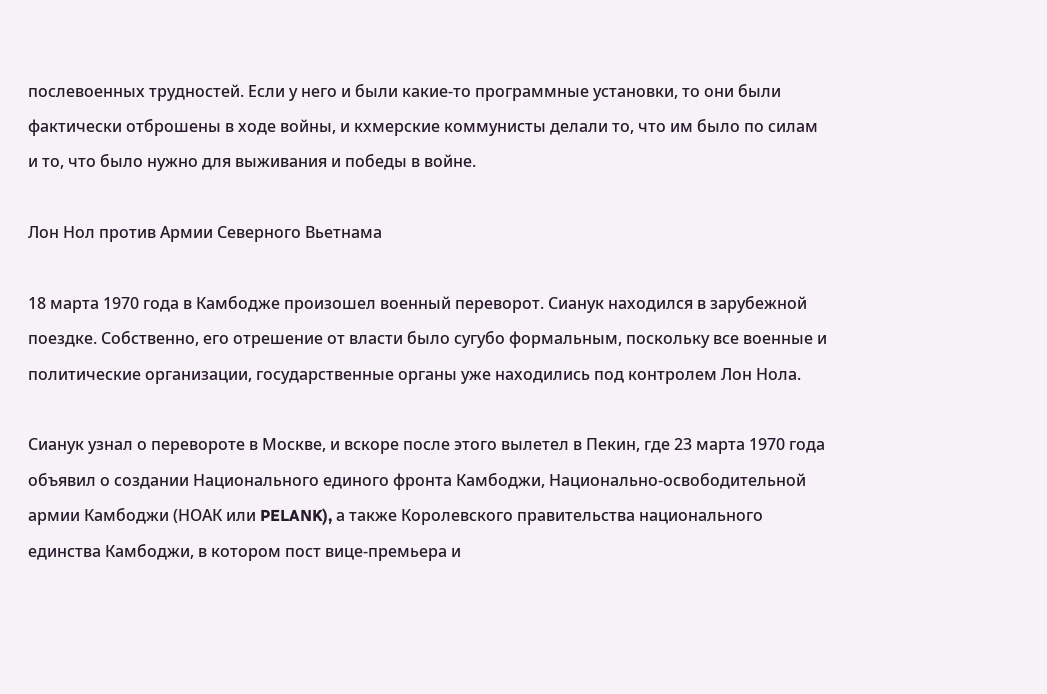послевоенных трудностей. Если у него и были какие-то программные установки, то они были фактически отброшены в ходе войны, и кхмерские коммунисты делали то, что им было по силам и то, что было нужно для выживания и победы в войне.

Лон Нол против Армии Северного Вьетнама

18 марта 1970 года в Камбодже произошел военный переворот. Сианук находился в зарубежной поездке. Собственно, его отрешение от власти было сугубо формальным, поскольку все военные и политические организации, государственные органы уже находились под контролем Лон Нола.

Сианук узнал о перевороте в Москве, и вскоре после этого вылетел в Пекин, где 23 марта 1970 года объявил о создании Национального единого фронта Камбоджи, Национально-освободительной армии Камбоджи (НОАК или PELANK), а также Королевского правительства национального единства Камбоджи, в котором пост вице-премьера и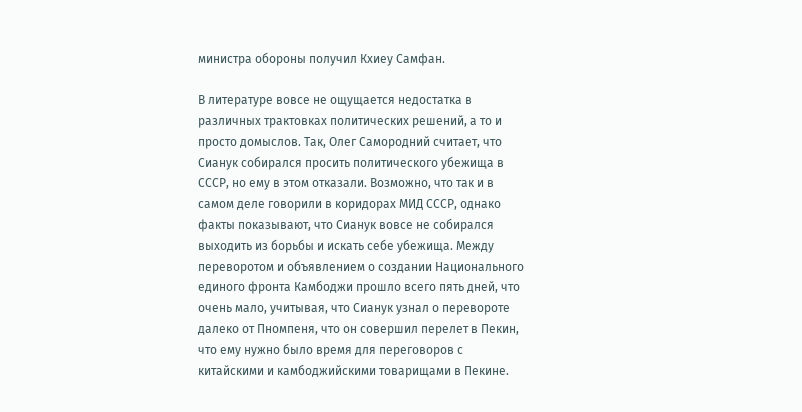министра обороны получил Кхиеу Самфан.

В литературе вовсе не ощущается недостатка в различных трактовках политических решений, а то и просто домыслов. Так, Олег Самородний считает, что Сианук собирался просить политического убежища в СССР, но ему в этом отказали. Возможно, что так и в самом деле говорили в коридорах МИД СССР, однако факты показывают, что Сианук вовсе не собирался выходить из борьбы и искать себе убежища. Между переворотом и объявлением о создании Национального единого фронта Камбоджи прошло всего пять дней, что очень мало, учитывая, что Сианук узнал о перевороте далеко от Пномпеня, что он совершил перелет в Пекин, что ему нужно было время для переговоров с китайскими и камбоджийскими товарищами в Пекине.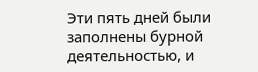Эти пять дней были заполнены бурной деятельностью, и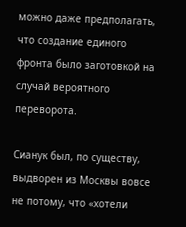можно даже предполагать, что создание единого фронта было заготовкой на случай вероятного переворота.

Сианук был, по существу, выдворен из Москвы вовсе не потому, что «хотели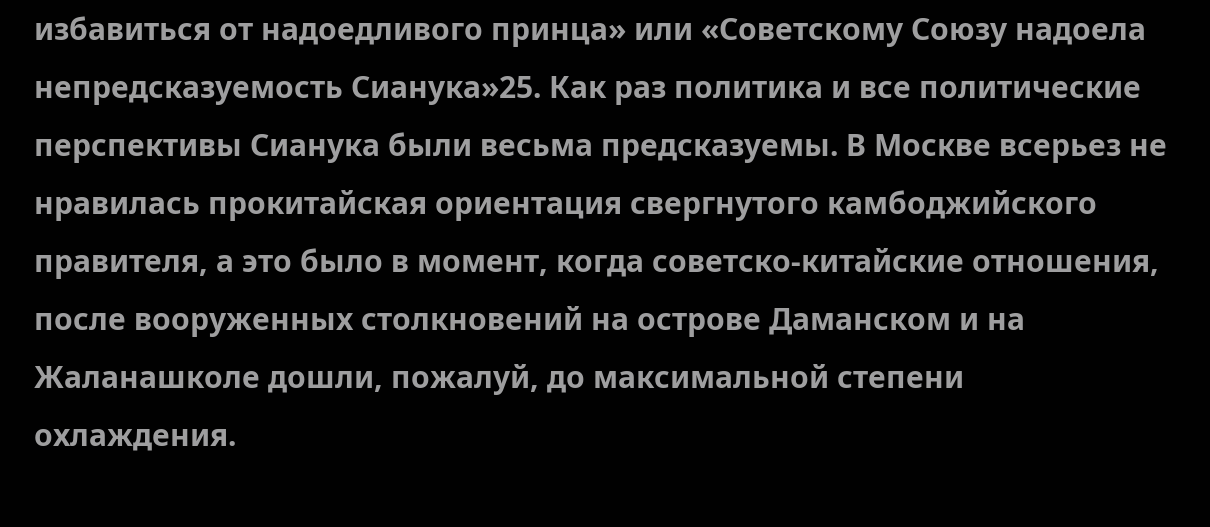избавиться от надоедливого принца» или «Советскому Союзу надоела непредсказуемость Сианука»25. Как раз политика и все политические перспективы Сианука были весьма предсказуемы. В Москве всерьез не нравилась прокитайская ориентация свергнутого камбоджийского правителя, а это было в момент, когда советско-китайские отношения, после вооруженных столкновений на острове Даманском и на Жаланашколе дошли, пожалуй, до максимальной степени охлаждения.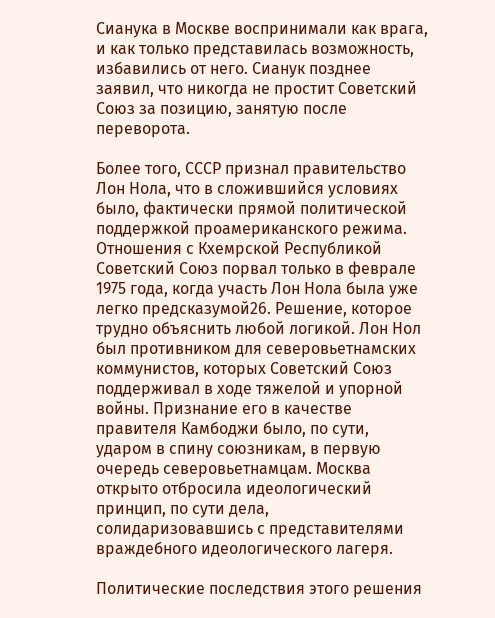Сианука в Москве воспринимали как врага, и как только представилась возможность, избавились от него. Сианук позднее заявил, что никогда не простит Советский Союз за позицию, занятую после переворота.

Более того, СССР признал правительство Лон Нола, что в сложившийся условиях было, фактически прямой политической поддержкой проамериканского режима. Отношения с Кхемрской Республикой Советский Союз порвал только в феврале 1975 года, когда участь Лон Нола была уже легко предсказумой26. Решение, которое трудно объяснить любой логикой. Лон Нол был противником для северовьетнамских коммунистов, которых Советский Союз поддерживал в ходе тяжелой и упорной войны. Признание его в качестве правителя Камбоджи было, по сути, ударом в спину союзникам, в первую очередь северовьетнамцам. Москва открыто отбросила идеологический принцип, по сути дела, солидаризовавшись с представителями враждебного идеологического лагеря.

Политические последствия этого решения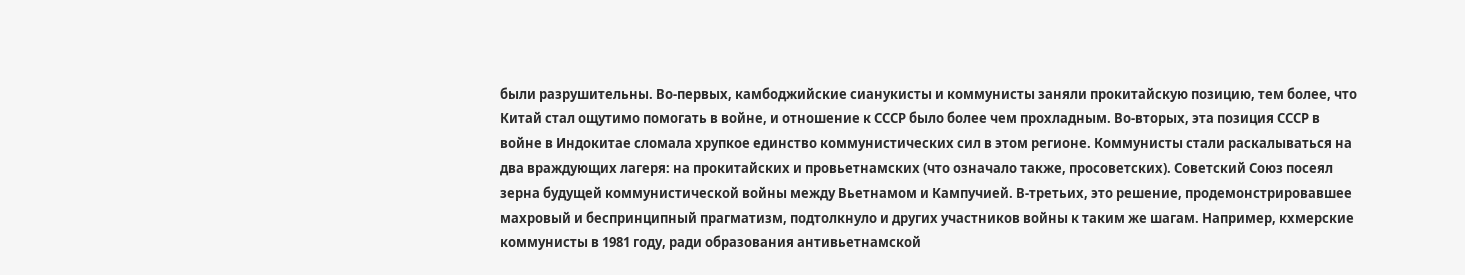были разрушительны. Во-первых, камбоджийские сианукисты и коммунисты заняли прокитайскую позицию, тем более, что Китай стал ощутимо помогать в войне, и отношение к СССР было более чем прохладным. Во-вторых, эта позиция СССР в войне в Индокитае сломала хрупкое единство коммунистических сил в этом регионе. Коммунисты стали раскалываться на два враждующих лагеря: на прокитайских и провьетнамских (что означало также, просоветских). Советский Союз посеял зерна будущей коммунистической войны между Вьетнамом и Кампучией. В-третьих, это решение, продемонстрировавшее махровый и беспринципный прагматизм, подтолкнуло и других участников войны к таким же шагам. Например, кхмерские коммунисты в 1981 году, ради образования антивьетнамской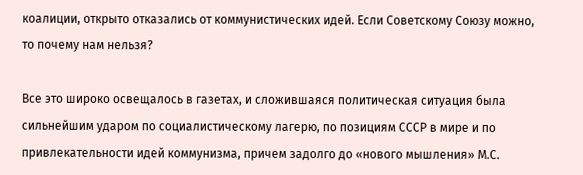коалиции, открыто отказались от коммунистических идей. Если Советскому Союзу можно, то почему нам нельзя?

Все это широко освещалось в газетах, и сложившаяся политическая ситуация была сильнейшим ударом по социалистическому лагерю, по позициям СССР в мире и по привлекательности идей коммунизма, причем задолго до «нового мышления» М.С.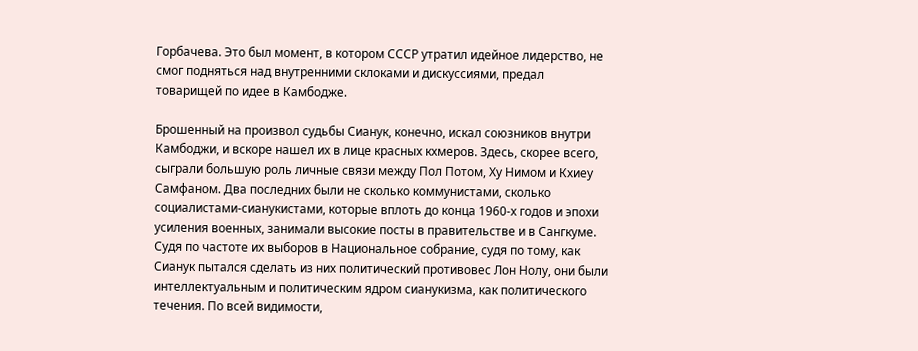Горбачева. Это был момент, в котором СССР утратил идейное лидерство, не смог подняться над внутренними склоками и дискуссиями, предал товарищей по идее в Камбодже.

Брошенный на произвол судьбы Сианук, конечно, искал союзников внутри Камбоджи, и вскоре нашел их в лице красных кхмеров. Здесь, скорее всего, сыграли большую роль личные связи между Пол Потом, Ху Нимом и Кхиеу Самфаном. Два последних были не сколько коммунистами, сколько социалистами-сианукистами, которые вплоть до конца 1960-х годов и эпохи усиления военных, занимали высокие посты в правительстве и в Сангкуме. Судя по частоте их выборов в Национальное собрание, судя по тому, как Сианук пытался сделать из них политический противовес Лон Нолу, они были интеллектуальным и политическим ядром сианукизма, как политического течения. По всей видимости,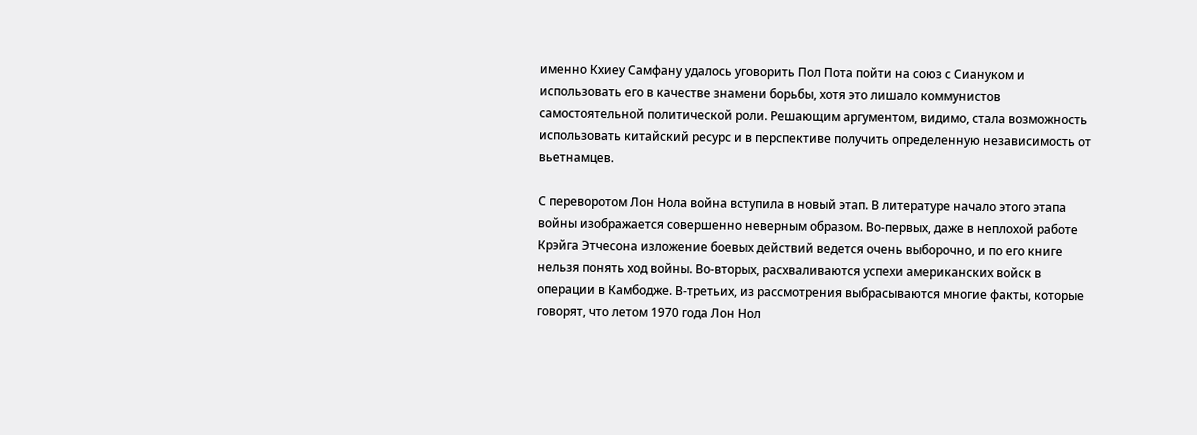именно Кхиеу Самфану удалось уговорить Пол Пота пойти на союз с Сиануком и использовать его в качестве знамени борьбы, хотя это лишало коммунистов самостоятельной политической роли. Решающим аргументом, видимо, стала возможность использовать китайский ресурс и в перспективе получить определенную независимость от вьетнамцев.

С переворотом Лон Нола война вступила в новый этап. В литературе начало этого этапа войны изображается совершенно неверным образом. Во-первых, даже в неплохой работе Крэйга Этчесона изложение боевых действий ведется очень выборочно, и по его книге нельзя понять ход войны. Во-вторых, расхваливаются успехи американских войск в операции в Камбодже. В-третьих, из рассмотрения выбрасываются многие факты, которые говорят, что летом 1970 года Лон Нол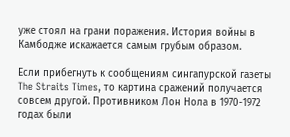уже стоял на грани поражения. История войны в Камбодже искажается самым грубым образом.

Если прибегнуть к сообщениям сингапурской газеты The Straits Times, то картина сражений получается совсем другой. Противником Лон Нола в 1970-1972 годах были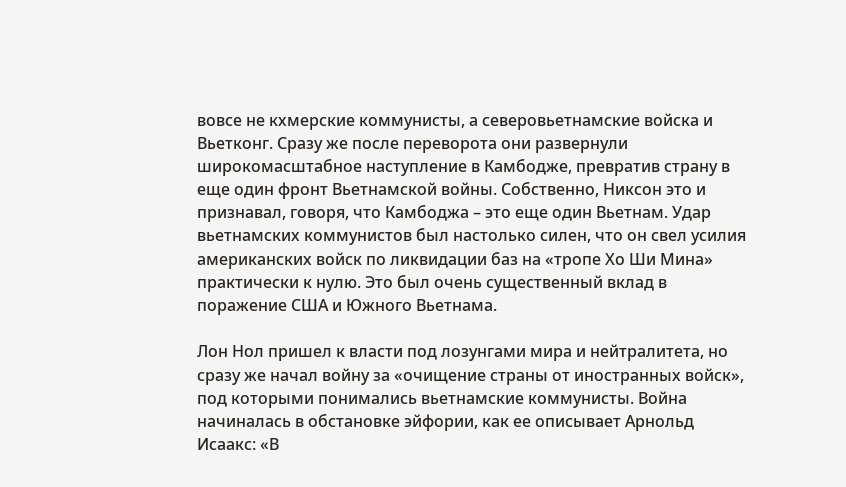вовсе не кхмерские коммунисты, а северовьетнамские войска и Вьетконг. Сразу же после переворота они развернули широкомасштабное наступление в Камбодже, превратив страну в еще один фронт Вьетнамской войны. Собственно, Никсон это и признавал, говоря, что Камбоджа – это еще один Вьетнам. Удар вьетнамских коммунистов был настолько силен, что он свел усилия американских войск по ликвидации баз на «тропе Хо Ши Мина» практически к нулю. Это был очень существенный вклад в поражение США и Южного Вьетнама.

Лон Нол пришел к власти под лозунгами мира и нейтралитета, но сразу же начал войну за «очищение страны от иностранных войск», под которыми понимались вьетнамские коммунисты. Война начиналась в обстановке эйфории, как ее описывает Арнольд Исаакс: «В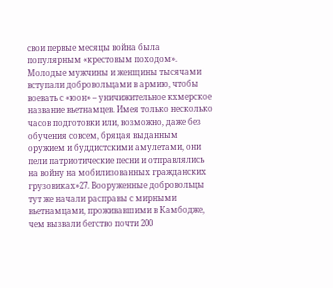свои первые месяцы война была популярным «крестовым походом». Молодые мужчины и женщины тысячами вступали добровольцами в армию, чтобы воевать с «юон» – уничижительное кхмерское название вьетнамцев. Имея только несколько часов подготовки или, возможно, даже без обучения совсем, бряцая выданным оружием и буддистскими амулетами, они пели патриотические песни и отправлялись на войну на мобилизованных гражданских грузовиках»27. Вооруженные добровольцы тут же начали расправы с мирными вьетнамцами, проживавшими в Камбодже, чем вызвали бегство почти 200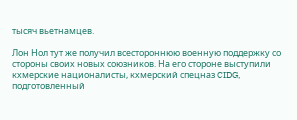тысяч вьетнамцев.

Лон Нол тут же получил всестороннюю военную поддержку со стороны своих новых союзников. На его стороне выступили кхмерские националисты, кхмерский спецназ CIDG, подготовленный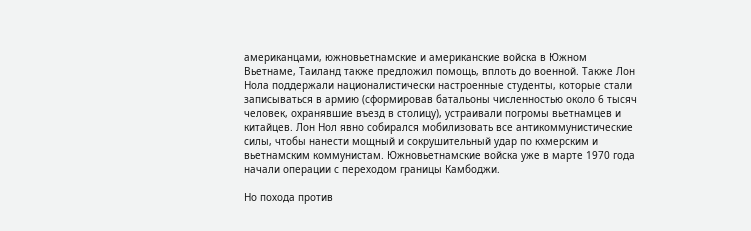американцами, южновьетнамские и американские войска в Южном Вьетнаме, Таиланд также предложил помощь, вплоть до военной. Также Лон Нола поддержали националистически настроенные студенты, которые стали записываться в армию (сформировав батальоны численностью около 6 тысяч человек, охранявшие въезд в столицу), устраивали погромы вьетнамцев и китайцев. Лон Нол явно собирался мобилизовать все антикоммунистические силы, чтобы нанести мощный и сокрушительный удар по кхмерским и вьетнамским коммунистам. Южновьетнамские войска уже в марте 1970 года начали операции с переходом границы Камбоджи.

Но похода против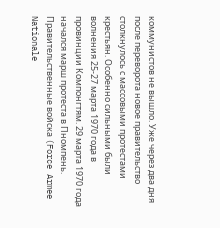коммунистов не вышло. Уже через два дня после переворота новое правительство столкнулось с массовыми протестами крестьян. Особенно сильными были волнения 25-27 марта 1970 года в провинции Компонгтям. 29 марта 1970 года начался марш протеста в Пномпень. Правительственные войска (Force Armee Nationale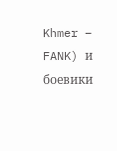Khmer – FANK) и боевики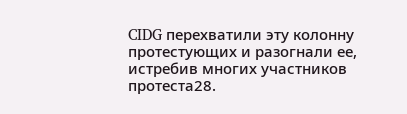CIDG перехватили эту колонну протестующих и разогнали ее, истребив многих участников протеста28.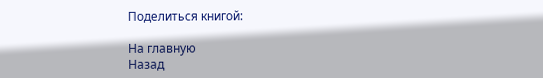Поделиться книгой:

На главную
Назад